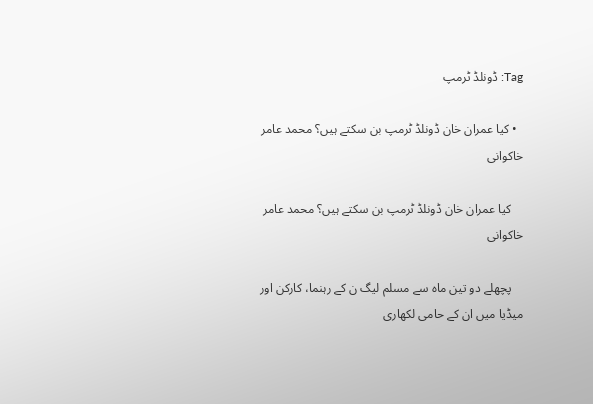Tag: ڈونلڈ ٹرمپ

  • کیا عمران خان ڈونلڈ ٹرمپ بن سکتے ہیں؟ محمد عامر خاکوانی

    کیا عمران خان ڈونلڈ ٹرمپ بن سکتے ہیں؟ محمد عامر خاکوانی

    پچھلے دو تین ماہ سے مسلم لیگ ن کے رہنما، کارکن اور میڈیا میں ان کے حامی لکھاری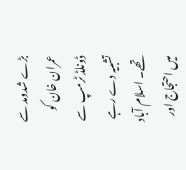بڑے شدومد سے عمران خان کو ڈونلڈ ٹرمپ سے تشبیہ دے رہے تھے۔ اسلام آباد میں احتجاج اور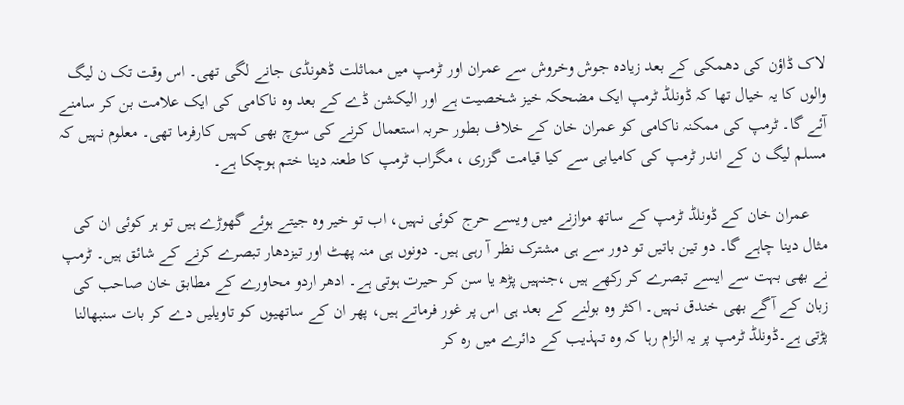لاک ڈاؤن کی دھمکی کے بعد زیادہ جوش وخروش سے عمران اور ٹرمپ میں مماثلت ڈھونڈی جانے لگی تھی۔ اس وقت تک ن لیگ والوں کا یہ خیال تھا کہ ڈونلڈ ٹرمپ ایک مضحکہ خیز شخصیت ہے اور الیکشن ڈے کے بعد وہ ناکامی کی ایک علامت بن کر سامنے آئے گا۔ ٹرمپ کی ممکنہ ناکامی کو عمران خان کے خلاف بطور حربہ استعمال کرنے کی سوچ بھی کہیں کارفرما تھی۔ معلوم نہیں کہ مسلم لیگ ن کے اندر ٹرمپ کی کامیابی سے کیا قیامت گزری ، مگراب ٹرمپ کا طعنہ دینا ختم ہوچکا ہے۔

    عمران خان کے ڈونلڈ ٹرمپ کے ساتھ موازنے میں ویسے حرج کوئی نہیں، اب تو خیر وہ جیتے ہوئے گھوڑے ہیں تو ہر کوئی ان کی مثال دینا چاہے گا۔ دو تین باتیں تو دور سے ہی مشترک نظر آ رہی ہیں۔ دونوں ہی منہ پھٹ اور تیزدھار تبصرے کرنے کے شائق ہیں۔ ٹرمپ نے بھی بہت سے ایسے تبصرے کر رکھے ہیں ،جنہیں پڑھ یا سن کر حیرت ہوتی ہے۔ ادھر اردو محاورے کے مطابق خان صاحب کی زبان کے آگے بھی خندق نہیں۔ اکثر وہ بولنے کے بعد ہی اس پر غور فرماتے ہیں، پھر ان کے ساتھیوں کو تاویلیں دے کر بات سنبھالنا پڑتی ہے۔ڈونلڈ ٹرمپ پر یہ الزام رہا کہ وہ تہذیب کے دائرے میں رہ کر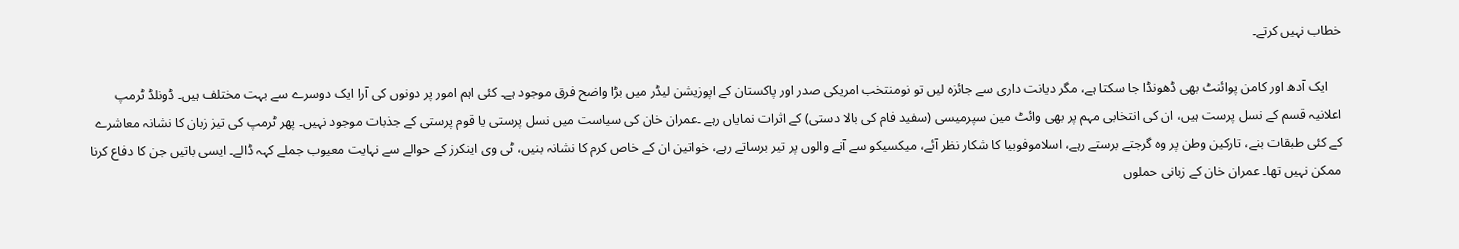خطاب نہیں کرتے۔

    ایک آدھ اور کامن پوائنٹ بھی ڈھونڈا جا سکتا ہے، مگر دیانت داری سے جائزہ لیں تو نومنتخب امریکی صدر اور پاکستان کے اپوزیشن لیڈر میں بڑا واضح فرق موجود ہے۔ کئی اہم امور پر دونوں کی آرا ایک دوسرے سے بہت مختلف ہیں۔ ڈونلڈ ٹرمپ اعلانیہ قسم کے نسل پرست ہیں، ان کی انتخابی مہم پر بھی وائٹ مین سپرمیسی (سفید فام کی بالا دستی) کے اثرات نمایاں رہے ۔عمران خان کی سیاست میں نسل پرستی یا قوم پرستی کے جذبات موجود نہیں۔ پھر ٹرمپ کی تیز زبان کا نشانہ معاشرے کے کئی طبقات بنے، تارکین وطن پر وہ گرجتے برستے رہے، اسلاموفوبیا کا شکار نظر آئے، میکسیکو سے آنے والوں پر تیر برساتے رہے، خواتین ان کے خاص کرم کا نشانہ بنیں، ٹی وی اینکرز کے حوالے سے نہایت معیوب جملے کہہ ڈالے۔ ایسی باتیں جن کا دفاع کرنا ممکن نہیں تھا۔ عمران خان کے زبانی حملوں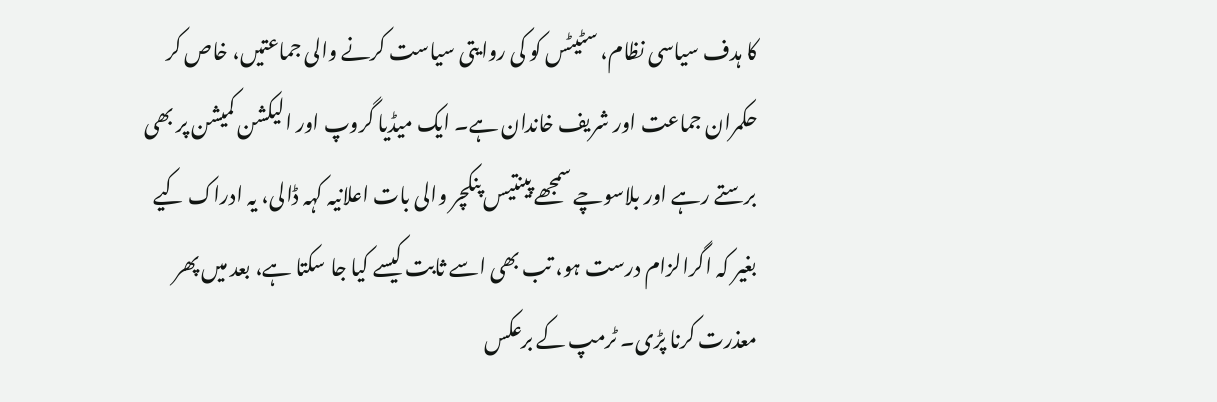کا ہدف سیاسی نظام، سٹیٹس کو کی روایتی سیاست کرنے والی جماعتیں، خاص کر حکمران جماعت اور شریف خاندان ہے۔ ایک میڈیا گروپ اور الیکشن کمیشن پر بھی برستے رہے اور بلاسوچے سمجھے پینتیس پنکچر والی بات اعلانیہ کہہ ڈالی، یہ ادراک کیے بغیر کہ اگرالزام درست ہو، تب بھی اسے ثابت کیسے کیا جا سکتا ہے، بعد میں پھر معذرت کرنا پڑی۔ ٹرمپ کے برعکس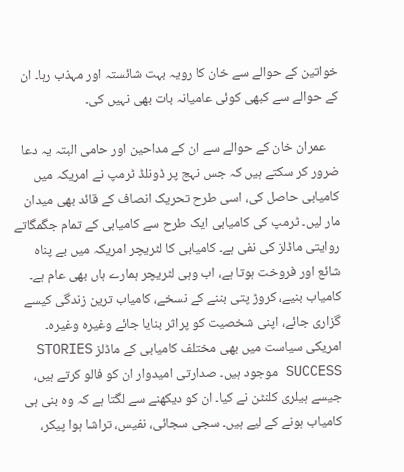خواتین کے حوالے سے خان کا رویہ بہت شائستہ اور مہذب رہا۔ ان کے حوالے سے کبھی کوئی عامیانہ بات بھی نہیں کی۔

    عمران خان کے حوالے سے ان کے مداحین اور حامی البتہ یہ دعا ضرور کر سکتے ہیں کہ جس نہج پر ڈونلڈ ٹرمپ نے امریکہ میں کامیابی حاصل کی، اسی طرح تحریک انصاف کے قائد بھی میدان مار لیں۔ ٹرمپ کی کامیابی ایک طرح سے کامیابی کے تمام جگمگاتے روایتی ماڈلز کی نفی ہے۔ کامیابی کا لٹریچر امریکہ میں بے پناہ شائع اور فروخت ہوتا ہے، اب وہی لٹریچر ہمارے ہاں بھی عام ہے۔ کامیاب بنیے، کروڑ پتی بننے کے نسخے، کامیاب ترین زندگی کیسے گزاری جائے، اپنی شخصیت کو پراثر بنایا جائے وغیرہ وغیرہ۔ امریکی سیاست میں بھی مختلف کامیابی کے ماڈلز STORIES SUCCESS موجود ہیں۔ صدارتی امیدوار ان کو فالو کرتے ہیں، جیسے ہیلری کلنٹن نے کیا۔ ان کو دیکھنے سے لگتا ہے کہ وہ بنی ہی کامیاب ہونے کے لیے ہیں۔ سجی سجائی، نفیس، تراشا ہوا پیکر،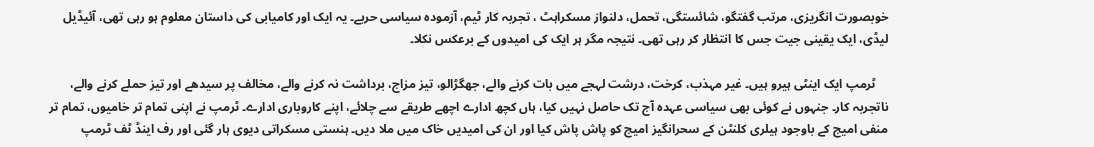خوبصورت انگریزی، مرتب گفتگو، شائستگی، تحمل، دلنواز مسکراہٹ ، تجربہ کار ٹیم، آزمودہ سیاسی حربے۔ یہ ایک اور کامیابی کی داستان معلوم ہو رہی تھی، آئیڈیل لیڈی، ایک یقینی جیت جس کا انتظار کر رہی تھی۔ نتیجہ مگر ہر ایک کی امیدوں کے برعکس نکلا۔

    ٹرمپ ایک اینٹی ہیرو ہیں۔ غیر مہذب، کرخت، درشت لہجے میں بات کرنے والے، جھگڑالو، تیز مزاج، برداشت نہ کرنے والے، مخالف پر سیدھے اور تیز حملے کرنے والے، ناتجربہ کار۔ جنہوں نے کوئی بھی سیاسی عہدہ آج تک حاصل نہیں کیا، ہاں کچھ ادارے اچھے طریقے سے چلائے، اپنے کاروباری ادارے۔ ٹرمپ نے اپنی تمام تر خامیوں، تمام تر منفی امیج کے باوجود ہیلری کلنٹن کے سحرانگیز امیج کو پاش پاش کیا اور ان کی امیدیں خاک میں ملا دیں۔ ہنستی مسکراتی دیوی ہار گئی اور رف اینڈ ٹف ٹرمپ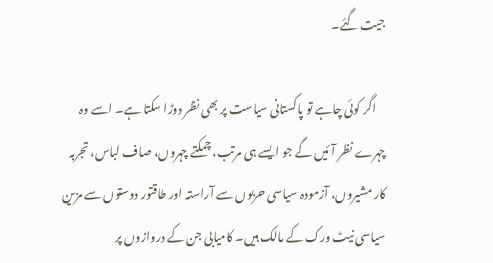جیت گئے۔

    اگر کوئی چاہے تو پاکستانی سیاست پر بھی نظر دوڑا سکتا ہے۔ اسے وہ چہرے نظر آئیں گے جو ایسے ہی مرتب، چمکتے چہروں، صاف لباس، تجربہ کار مشیروں، آزمودہ سیاسی حربوں سے آراستہ اور طاقتور دوستوں سے مزین سیاسی نیٹ ورک کے مالک ہیں۔ کامیابی جن کے دروازوں پر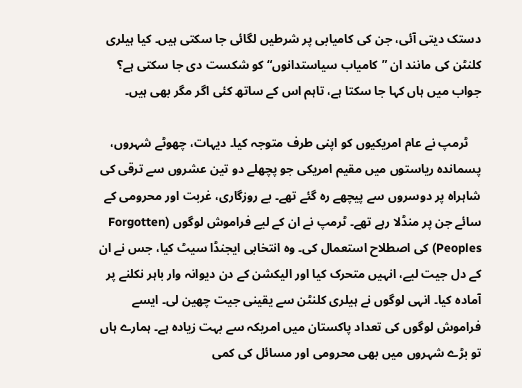دستک دیتی آئی، جن کی کامیابی پر شرطیں لگائی جا سکتی ہیں۔ کیا ہیلری کلنٹن کی مانند ان ”کامیاب سیاستدانوں“ کو شکست دی جا سکتی ہے؟ جواب میں ہاں کہا جا سکتا ہے، تاہم اس کے ساتھ کئی اگر مگر بھی ہیں۔

    ٹرمپ نے عام امریکیوں کو اپنی طرف متوجہ کیا۔ دیہات، چھوٹے شہروں، پسماندہ ریاستوں میں مقیم امریکی جو پچھلے دو تین عشروں سے ترقی کی شاہراہ پر دوسروں سے پیچھے رہ گئے تھے۔ بے روزگاری، غربت اور محرومی کے سائے جن پر منڈلا رہے تھے۔ ٹرمپ نے ان کے لیے فراموش لوگوں (Forgotten Peoples) کی اصطلاح استعمال کی۔ وہ انتخابی ایجنڈا سیٹ کیا، جس نے ان کے دل جیت لیے، انہیں متحرک کیا اور الیکشن کے دن دیوانہ وار باہر نکلنے پر آمادہ کیا۔ انہی لوگوں نے ہیلری کلنٹن سے یقینی جیت چھین لی۔ ایسے فراموش لوگوں کی تعداد پاکستان میں امریکہ سے بہت زیادہ ہے۔ ہمارے ہاں تو بڑے شہروں میں بھی محرومی اور مسائل کی کمی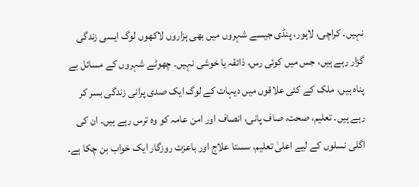نہیں۔ کراچی، لاہور، پنڈی جیسے شہروں میں بھی ہزاروں لاکھوں لوگ ایسی زندگی گزار رہے ہیں، جس میں کوئی رس، ذائقہ یا خوشی نہیں۔ چھوٹے شہروں کے مسائل بے پناہ ہیں، ملک کے کئی علاقوں میں دیہات کے لوگ ایک صدی پرانی زندگی بسر کر رہے ہیں۔ تعلیم، صحت، صاف پانی، انصاف اور امن عامہ کو وہ ترس رہے ہیں۔ ان کی اگلی نسلوں کے لیے اعلیٰ تعلیم، سستا علاج اور باعزت روزگار ایک خواب بن چکا ہے۔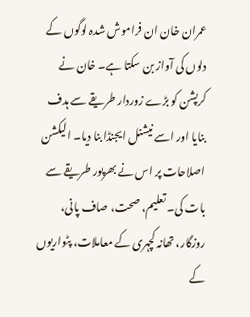عمران خان ان فراموش شدہ لوگوں کے دلوں کی آواز بن سکتا ہے۔ خان نے کرپشن کو بڑے زوردار طریقے سے ہدف بنایا اور اسے نیشنل ایجنڈا بنا دیا۔ الیکشن اصلاحات پر اس نے بھرپور طریقے سے بات کی۔ تعلیم، صحت، صاف پانی، روزگار، تھانہ کچہری کے معاملات، پٹواریوں کے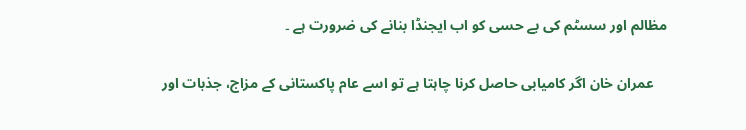مظالم اور سسٹم کی بے حسی کو اب ایجنڈا بنانے کی ضرورت ہے ۔

    عمران خان اگر کامیابی حاصل کرنا چاہتا ہے تو اسے عام پاکستانی کے مزاج، جذبات اور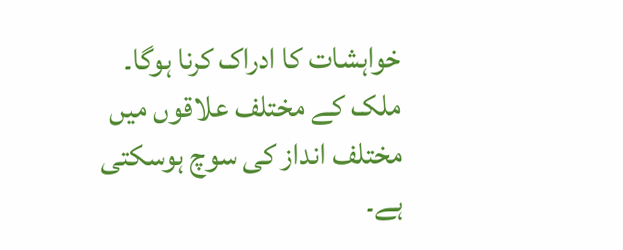خواہشات کا ادراک کرنا ہوگا۔ ملک کے مختلف علاقوں میں مختلف انداز کی سوچ ہوسکتی ہے۔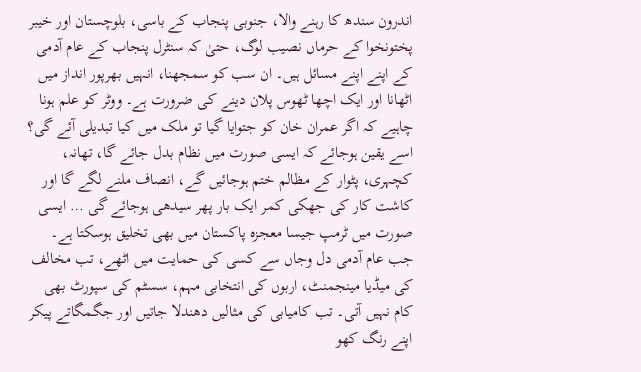اندرون سندھ کا رہنے والا، جنوبی پنجاب کے باسی، بلوچستان اور خیبر پختونخوا کے حرماں نصیب لوگ، حتیٰ کہ سنٹرل پنجاب کے عام آدمی کے اپنے اپنے مسائل ہیں۔ ان سب کو سمجھنا، انہیں بھرپور انداز میں اٹھانا اور ایک اچھا ٹھوس پلان دینے کی ضرورت ہے۔ ووٹر کو علم ہونا چاہیے کہ اگر عمران خان کو جتوایا گیا تو ملک میں کیا تبدیلی آئے گی؟ اسے یقین ہوجائے کہ ایسی صورت میں نظام بدل جائے گا، تھانہ، کچہری، پٹوار کے مظالم ختم ہوجائیں گے، انصاف ملنے لگے گا اور کاشت کار کی جھکی کمر ایک بار پھر سیدھی ہوجائے گی … ایسی صورت میں ٹرمپ جیسا معجزہ پاکستان میں بھی تخلیق ہوسکتا ہے۔ جب عام آدمی دل وجاں سے کسی کی حمایت میں اٹھے، تب مخالف کی میڈیا مینجمنٹ، اربوں کی انتخابی مہم، سسٹم کی سپورٹ بھی کام نہیں آتی۔ تب کامیابی کی مثالیں دھندلا جاتیں اور جگمگاتے پیکر اپنے رنگ کھو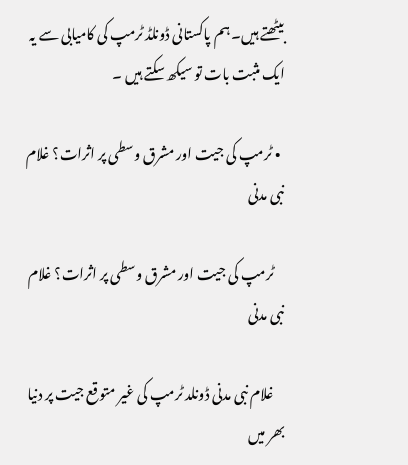بیٹھتے ہیں۔ ہم پاکستانی ڈونلڈ ٹرمپ کی کامیابی سے یہ ایک مثبت بات تو سیکھ سکتے ہیں ۔

  • ٹرمپ کی جیت اور مشرق وسطی پر اثرات؟ غلام نبی مدنی

    ٹرمپ کی جیت اور مشرق وسطی پر اثرات؟ غلام نبی مدنی

    غلام نبی مدنی ڈونلد ٹرمپ کی غیر متوقع جیت پر دنیا بھر میں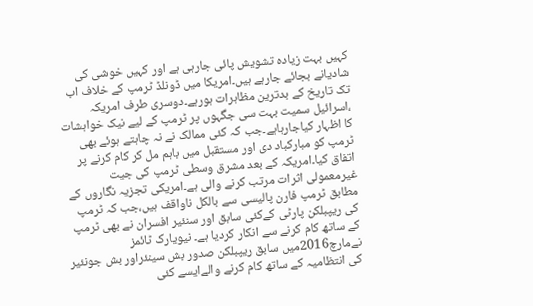کہیں بہت زیادہ تشویش پائی جارہی ہے اور کہیں خوشی کی شادیانے بجائے جارہے ہیں۔امریکا میں ڈونلڈ ٹرمپ کے خلاف اب تک تاریخ کے بدترین مظاہرات ہورہے۔دوسری طرف امریکہ ،اسرائیل سمیت بہت سی جگہوں پر ٹرمپ کے لیے نیک خواہشات کا اظہار کیاجارہاہے۔جب کہ کئی ممالک نے نہ چاہتے ہوئے بھی ٹرمپ کو مبارکباد دی اور مستقبل میں باہم مل کر کام کرنے پر اتفاق کیا۔امریکہ کے بعد مشرق وسطی ٹرمپ کی جیت غیرمعمولی اثرات مرتب کرنے والی ہے۔امریکی تجزیہ نگاروں کے مطابق ٹرمپ فارن پالیسی سے بالکل ناواقف ہیں،جب کہ ٹرمپ کی ریپبلکن پارٹی کےکئی سابق اور سنئیر افسران نے بھی ٹرمپ کے ساتھ کام کرنے سے انکار کردیا ہے۔ نیویارک ٹائمز نےمارچ2016میں سابق ریپبلکن صدور بش سینئراور بش جونئیر کی انتظامیہ کے ساتھ کام کرنے والےایسے کئی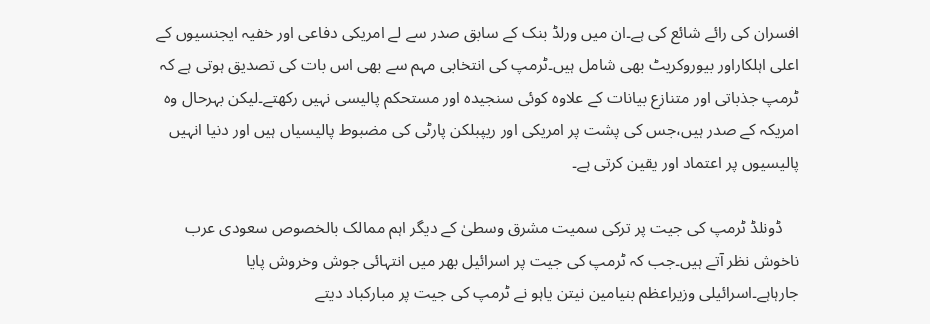افسران کی رائے شائع کی ہے۔ان میں ورلڈ بنک کے سابق صدر سے لے امریکی دفاعی اور خفیہ ایجنسیوں کے اعلی اہلکاراور بیوروکریٹ بھی شامل ہیں۔ٹرمپ کی انتخابی مہم سے بھی اس بات کی تصدیق ہوتی ہے کہ ٹرمپ جذباتی اور متنازع بیانات کے علاوہ کوئی سنجیدہ اور مستحکم پالیسی نہیں رکھتے۔لیکن بہرحال وہ امریکہ کے صدر ہیں،جس کی پشت پر امریکی اور ریپبلکن پارٹی کی مضبوط پالیسیاں ہیں اور دنیا انہیں پالیسیوں پر اعتماد اور یقین کرتی ہے۔

    ڈونلڈ ٹرمپ کی جیت پر ترکی سمیت مشرق وسطیٰ کے دیگر اہم ممالک بالخصوص سعودی عرب ناخوش نظر آتے ہیں۔جب کہ ٹرمپ کی جیت پر اسرائیل بھر میں انتہائی جوش وخروش پایا جارہاہے۔اسرائیلی وزیراعظم بنیامین نیتن یاہو نے ٹرمپ کی جیت پر مبارکباد دیتے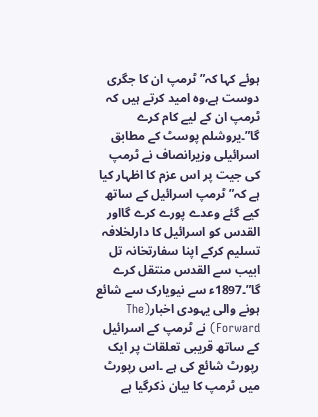ہوئے کہا کہ” ٹرمپ ان کا جگری دوست ہے،وہ امید کرتے ہیں کہ ٹرمپ ان کے لیے کام کرے گا”۔یروشلم پوسٹ کے مطابق اسرائیلی وزیرانصاف نے ٹرمپ کی جیت پر اس عزم کا اظہار کیا ہے کہ” ٹرمپ اسرائیل کے ساتھ کیے گئے وعدے پورے کرے گااور القدس کو اسرائیل کا دارلخلافہ تسلیم کرکے اپنا سفارتخانہ تل ابیب سے القدس منتقل کرے گا”۔1897ء سے نیویارک سے شائع ہونے والی یہودی اخبار(The Forward) نے ٹرمپ کے اسرائیل کے ساتھ قریبی تعلقات پر ایک رپورٹ شائع کی ہے ۔اس رپورٹ میں ٹرمپ کا بیان ذکرگیا ہے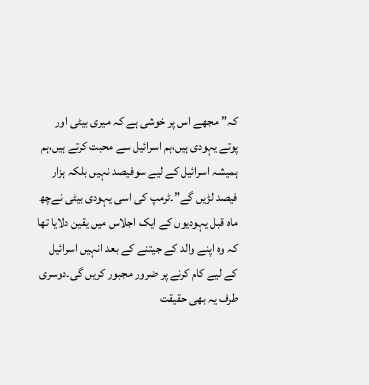کہ”مجھے اس پر خوشی ہے کہ میری بیٹی اور پوتے یہودی ہیں،ہم اسرائیل سے محبت کرتے ہیں،ہم ہمیشہ اسرائیل کے لیے سوفیصد نہیں بلکہ ہزار فیصد لڑیں گے”۔ٹرمپ کی اسی یہودی بیٹی نےچھ ماہ قبل یہودیوں کے ایک اجلاس میں یقین دلایا تھا کہ وہ اپنے والد کے جیتنے کے بعد انہیں اسرائیل کے لیے کام کرنے پر ضرور مجبور کریں گی۔دوسری طرف یہ بھی حقیقت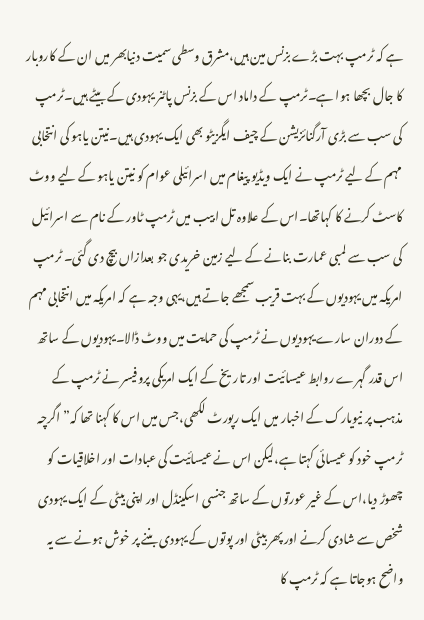ہے کہ ٹرمپ بہت بڑے بزنس مین ہیں،مشرق وسطی سمیت دنیابھر میں ان کے کاروبار کا جال بچھا ہوا ہے۔ٹرمپ کے داماد اس کے بزنس پاٹنر یہودی کے بیٹے ہیں۔ٹرمپ کی سب سے بڑی آرگنائزیشن کے چیف ایگزیٹو بھی ایک یہودی ہیں۔نیتن یاہو کی انتخابی مہم کے لیے ٹرمپ نے ایک ویڈیو پیغام میں اسرائیلی عوام کو نیتن یاہو کے لیے ووٹ کاسٹ کرنے کا کہاتھا۔اس کے علاوہ تل ابیب میں ٹرمپ ٹاور کے نام سے اسرائیل کی سب سے لمبی عمارت بنانے کے لیے زمین خریدی جو بعدازاں بیچ دی گئی۔ ٹرمپ امریکہ میں یہودیوں کے بہت قریب سمجھے جاتے ہیں،یہی وجہ ہے کہ امریکہ میں انتخابی مہم کے دوران سارے یہودیوں نے ٹرمپ کی حمایت میں ووٹ ڈالا۔یہودیوں کے ساتھ اس قدر گہرے روابط عیسائیت اور تاریخ کے ایک امریکی پروفیسر نے ٹرمپ کے مذہب پر نیویارک کے اخبار میں ایک رپورٹ لکھی،جس میں اس کا کہنا تھا کہ” اگرچہ ٹرمپ خود کو عیسائی کہتا ہے،لیکن اس نے عیسائیت کی عبادات اور اخلاقیات کو چھوڑ دیا،اس کے غیر عورتوں کے ساتھ جنسی اسکینڈل اور اپنی بیٹی کے ایک یہودی شخص سے شادی کرنے اور پھر بیٹی اور پوتوں کے یہودی بننے پر خوش ہونے سے یہ واضح ہوجاتا ہے کہ ٹرمپ کا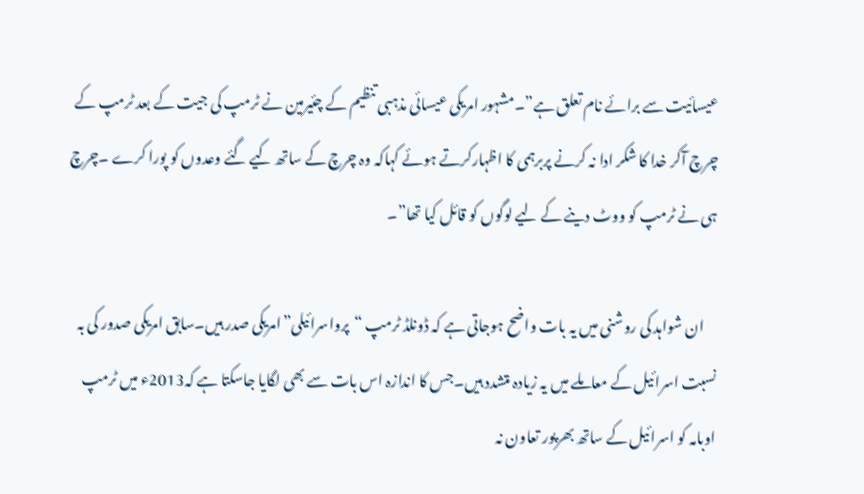عیسائیت سے برائے نام تعلق ہے”۔مشہور امریکی عیسائی مذہبی تنظیم کے چئیرمین نے ٹرمپ کی جیت کے بعد ٹرمپ کے چرچ آکر خدا کا شکر ادا نہ کرنے پربرہمی کا اظہارکرتے ہوئے کہاکہ وہ چرچ کے ساتھ کیے گئے وعدوں کو پورا کرے ۔چرچ ہی نے ٹرمپ کو ووٹ دینے کے لیے لوگوں کو قائل کیا تھا”۔

    ان شواہد کی روشنی میں یہ بات واضح ہوجاتی ہے کہ ڈونلڈ ٹرمپ “پرواسرائیلی”امریکی صدر ہیں۔سابق امریکی صدور کی بہ نسبت اسرائیل کے معاملے میں یہ زیادہ متشدد ہیں۔جس کا اندازہ اس بات سے بھی لگایا جاسکتا ہے کہ2013ء میں ٹرمپ اوبامہ کو اسرائیل کے ساتھ بھرپور تعاون نہ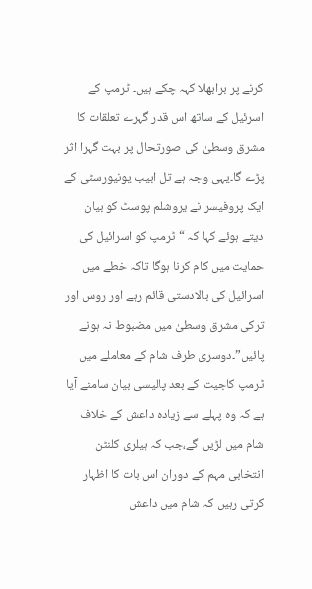کرنے پر برابھلا کہہ چکے ہیں۔ ٹرمپ کے اسرئیل کے ساتھ اس قدر گہرے تعلقات کا مشرق وسطیٰ کی صورتحال پر بہت گہرا اثر پڑے گا۔یہی وجہ ہے تل ابیب یونیورسٹی کے ایک پروفیسر نے یروشلم پوسٹ کو بیان دیتے ہوئے کہا کہ “ٹرمپ کو اسرائیل کی حمایت میں کام کرنا ہوگا تاکہ خطے میں اسرائیل کی بالادستی قائم رہے اور روس اور ترکی مشرق وسطیٰ میں مضبوط نہ ہونے پائیں”۔دوسری طرف شام کے معاملے میں ٹرمپ کاجیت کے بعد پالیسی بیان سامنے آیا ہے کہ وہ پہلے سے زیادہ داعش کے خلاف شام میں لڑیں گے،جب کہ ہیلری کلنٹن انتخابی مہم کے دوران اس بات کا اظہار کرتی رہیں کہ شام میں داعش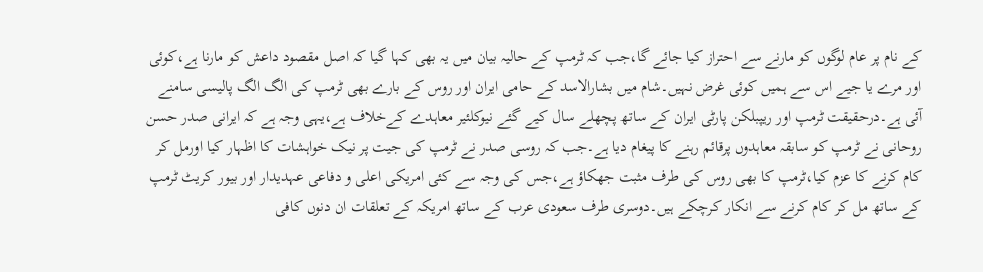کے نام پر عام لوگوں کو مارنے سے احتراز کیا جائے گا،جب کہ ٹرمپ کے حالیہ بیان میں یہ بھی کہا گیا کہ اصل مقصود داعش کو مارنا ہے،کوئی اور مرے یا جیے اس سے ہمیں کوئی غرض نہیں۔شام میں بشارالاسد کے حامی ایران اور روس کے بارے بھی ٹرمپ کی الگ الگ پالیسی سامنے آئی ہے۔درحقیقت ٹرمپ اور ریپبلکن پارٹی ایران کے ساتھ پچھلے سال کیے گئے نیوکلئیر معاہدے کےخلاف ہے،یہی وجہ ہے کہ ایرانی صدر حسن روحانی نے ٹرمپ کو سابقہ معاہدوں پرقائم رہنے کا پیغام دیا ہے۔جب کہ روسی صدر نے ٹرمپ کی جیت پر نیک خواہشات کا اظہار کیا اورمل کر کام کرنے کا عزم کیا،ٹرمپ کا بھی روس کی طرف مثبت جھکاؤ ہے،جس کی وجہ سے کئی امریکی اعلی و دفاعی عہدیدار اور بیور کریٹ ٹرمپ کے ساتھ مل کر کام کرنے سے انکار کرچکے ہیں۔دوسری طرف سعودی عرب کے ساتھ امریکہ کے تعلقات ان دنوں کافی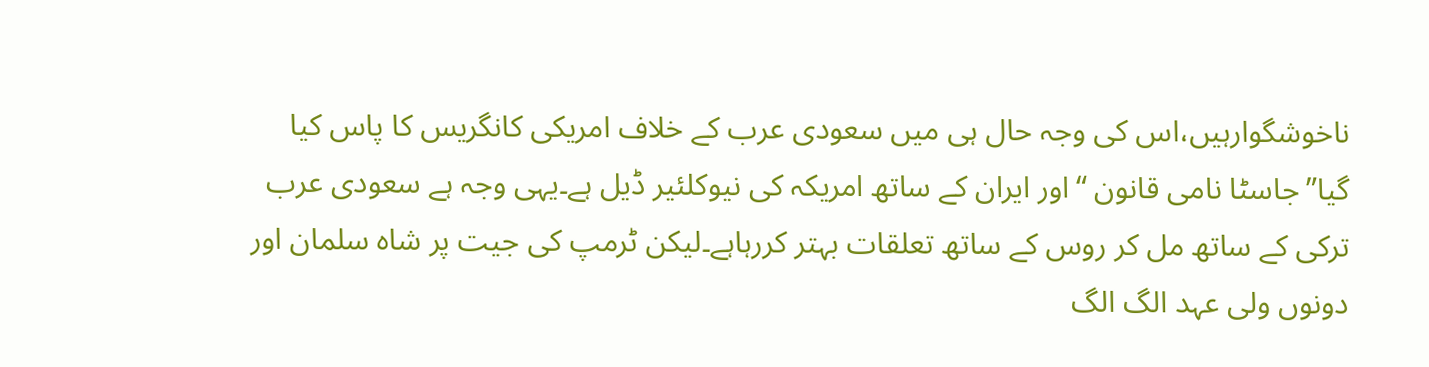ناخوشگوارہیں،اس کی وجہ حال ہی میں سعودی عرب کے خلاف امریکی کانگریس کا پاس کیا گیا”جاسٹا نامی قانون “اور ایران کے ساتھ امریکہ کی نیوکلئیر ڈیل ہے۔یہی وجہ ہے سعودی عرب ترکی کے ساتھ مل کر روس کے ساتھ تعلقات بہتر کررہاہے۔لیکن ٹرمپ کی جیت پر شاہ سلمان اور دونوں ولی عہد الگ الگ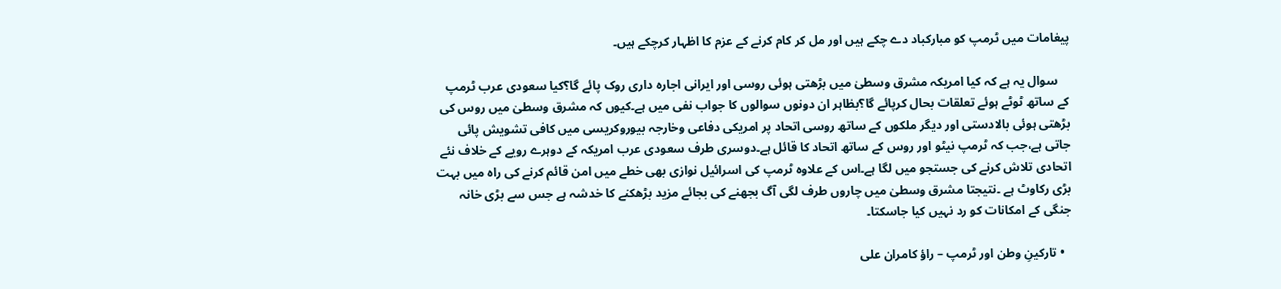پیغامات میں ٹرمپ کو مبارکباد دے چکے ہیں اور مل کر کام کرنے کے عزم کا اظہار کرچکے ہیں۔

    سوال یہ ہے کہ کیا امریکہ مشرق وسطیٰ میں بڑھتی ہوئی روسی اور ایرانی اجارہ داری روک پائے گا؟کیا سعودی عرب ٹرمپ کے ساتھ ٹوٹے ہوئے تعلقات بحال کرپائے گا؟بظاہر ان دونوں سوالوں کا جواب نفی میں ہے۔کیوں کہ مشرق وسطیٰ میں روس کی بڑھتی ہوئی بالادستی اور دیگر ملکوں کے ساتھ روسی اتحاد پر امریکی دفاعی وخارجہ بیوروکریسی میں کافی تشویش پائی جاتی ہے،جب کہ ٹرمپ نیٹو اور روس کے ساتھ اتحاد کا قائل ہے۔دوسری طرف سعودی عرب امریکہ کے دوہرے رویے کے خلاف نئے اتحادی تلاش کرنے کی جستجو میں لگا ہے۔اس کے علاوہ ٹرمپ کی اسرائیل نوازی بھی خطے میں امن قائم کرنے کی راہ میں بہت بڑی رکاوٹ ہے ۔نتیجتا مشرق وسطیٰ میں چاروں طرف لگی آگ بجھنے کی بجائے مزید بڑھکنے کا خدشہ ہے جس سے بڑی خانہ جنگی کے امکانات کو رد نہیں کیا جاسکتا۔

  • تارکینِ وطن اور ٹرمپ – راؤ‌ کامران علی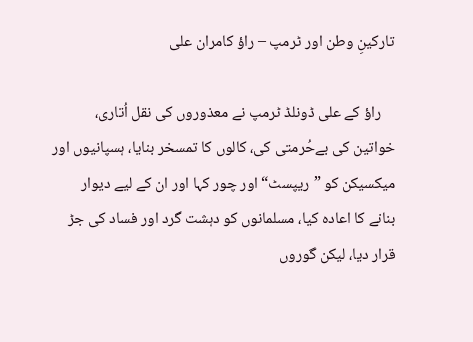تارکینِ وطن اور ٹرمپ – راؤ‌ کامران علی

    راؤ کے علی ڈونلڈ ٹرمپ نے معذوروں کی نقل اُتاری، خواتین کی بےحُرمتی کی، کالوں کا تمسخر بنایا، ہسپانیوں اور میکسیکن کو ”ریپسٹ“ اور چور کہا اور ان کے لیے دیوار بنانے کا اعادہ کیا، مسلمانوں کو دہشت گرد اور فساد کی جڑ قرار دیا، لیکن گوروں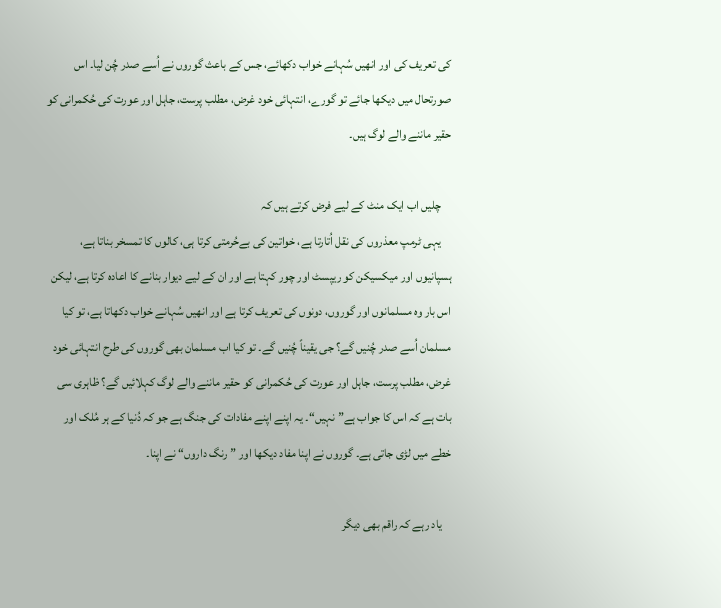کی تعریف کی اور انھیں سُہانے خواب دکھائے، جس کے باعث گوروں نے اُسے صدر چُن لیا۔ اس صورتحال میں دیکھا جائے تو گورے، انتہائی خود غرض، مطلب پرست، جاہل اور عورت کی حُکمرانی کو حقیر ماننے والے لوگ ہیں۔

    چلیں اب ایک منٹ کے لیے فرض کرتے ہیں کہ
    یہی ٹرمپ معذروں کی نقل اُتارتا ہے، خواتین کی بےحُرمتی کرتا ہی، کالوں کا تمسخر بناتا ہے، ہسپانیوں اور میکسیکن کو ریپسٹ اور چور کہتا ہے اور ان کے لیے دیوار بنانے کا اعادہ کرتا ہے، لیکن اس بار وہ مسلمانوں اور گوروں، دونوں کی تعریف کرتا ہے اور انھیں سُہانے خواب دکھاتا ہے، تو کیا مسلمان اُسے صدر چُنیں گے؟ جی یقیناً چُنیں گے۔ تو کیا اب مسلمان بھی گوروں کی طرح انتہائی خود غرض، مطلب پرست، جاہل اور عورت کی حُکمرانی کو حقیر ماننے والے لوگ کہلائیں گے؟ ظاہری سی بات ہے کہ اس کا جواب ہے”نہیں“۔ یہ اپنے اپنے مفادات کی جنگ ہے جو کہ دُنیا کے ہر مُلک اور خطے میں لڑی جاتی ہے۔ گوروں نے اپنا مفاد دیکھا اور ”رنگ داروں“ نے اپنا۔

    یاد رہے کہ راقم بھی دیگر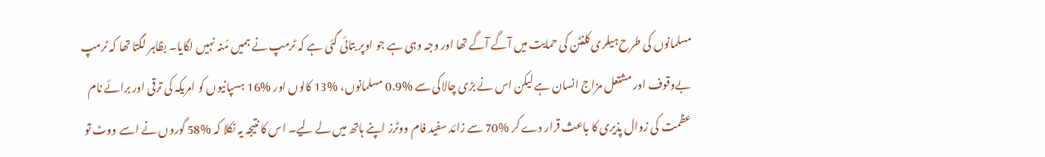مسلمانوں کی طرح ہیلری کلنٹن کی حمایت میں آگے آگے تھا اور وجہ وہی ہے جو اوپر بتائی گئی ہے کہ ٹرمپ نے ہمیں مُنہ نہیں لگایا۔ بظاہر لگتا تھا کہ ٹرمپ بےوقوف اور مشتعل مزاج انسان ہے لیکن اس نے بڑی چالاکی سے %0.9 مسلمانوں، %13 کالوں اور %16 ہسپانیوں کو امریکہ کی ترقی اور برائے نام عظمت کی زوال پذیری کا باعث قرار دے کر %70 سے زائد سفید فام ووٹرز اپنے ہاتھ میں لے لیے۔ اس کا نتیجہ یہ نکلا کہ %58 گوروں نے اسے ووٹ تو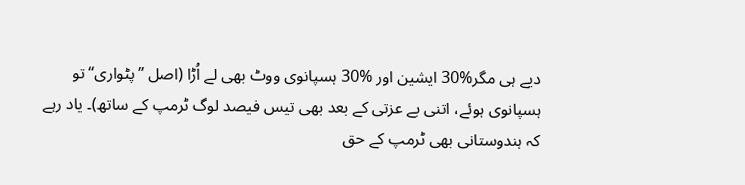دیے ہی مگر%30 ایشین اور %30 ہسپانوی ووٹ بھی لے اُڑا (اصل ”پٹواری“ تو ہسپانوی ہوئے، اتنی بے عزتی کے بعد بھی تیس فیصد لوگ ٹرمپ کے ساتھ)۔ یاد رہے کہ ہندوستانی بھی ٹرمپ کے حق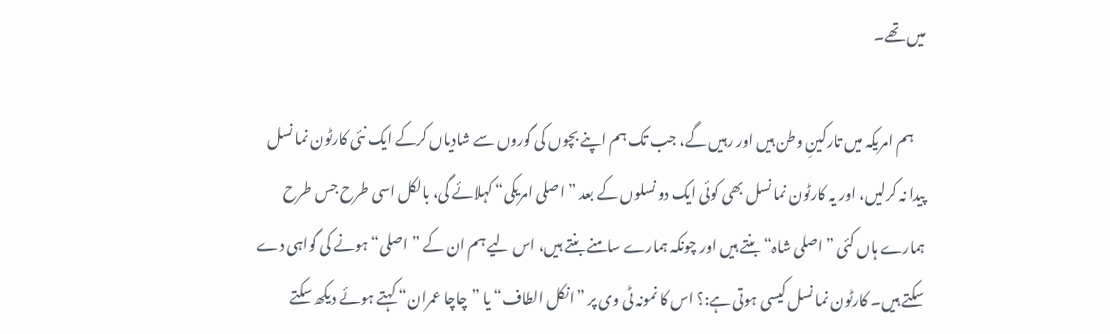میں تھے۔

    ہم امریکہ میں تارکینِ وطن ہیں اور رہیں گے، جب تک ہم اپنے بچوں کی گوروں سے شادیاں کرکے ایک نئی کارٹون نما نسل پیدا نہ کرلیں، اور یہ کارٹون نما نسل بھی کوئی ایک دو نسلوں کے بعد ”اصلی امریکی“ کہلائے گی، بالکل اسی طرح جس طرح ہمارے ہاں کئی ”اصلی شاہ“ بنتے ہیں اور چونکہ ہمارے سامنے بنتے ہیں، اس لیے ہم ان کے ”اصلی“ ہونے کی گواہی دے سکتے ہیں۔ کارٹون نما نسل کیسی ہوتی ہے:؟ اس کا نمونہ ٹی وی پر ”انکل الطاف“ یا ”چاچا عمران“ کہتے ہوئے دیکھ سکتے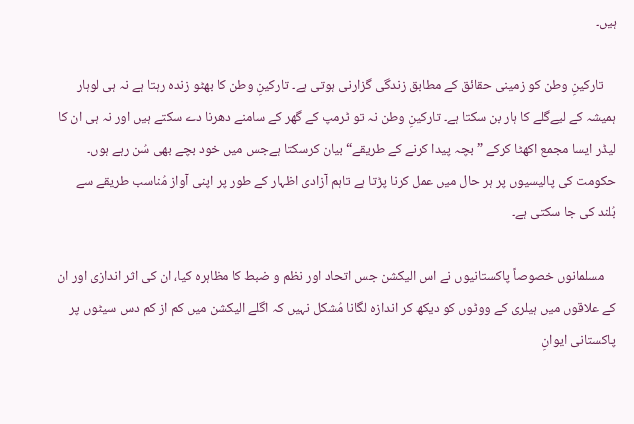ہیں۔

    تارکینِ وطن کو زمینی حقائق کے مطابق زندگی گزارنی ہوتی ہے۔ تارکینِ وطن کا بھٹو زندہ رہتا ہے نہ ہی لوہار ہمیشہ کے لیےگلے کا ہار بن سکتا ہے۔ تارکینِ وطن نہ تو ٹرمپ کے گھر کے سامنے دھرنا دے سکتے ہیں اور نہ ہی ان کا لیڈر ایسا مجمع اکھٹا کرکے ”بچہ پیدا کرنے کے طریقے“ بیان کرسکتا ہےجس میں خود بچے بھی سُن رہے ہوں۔ حکومت کی پالیسیوں پر ہر حال میں عمل کرنا پڑتا ہے تاہم آزادی اظہار کے طور پر اپنی آواز مُناسب طریقے سے بُلند کی جا سکتی ہے۔

    مسلمانوں خصوصاً پاکستانیوں نے اس الیکشن جس اتحاد اور نظم و ضبط کا مظاہرہ کیا، ان کی اثر اندازی اور ان کے علاقوں میں ہیلری کے ووٹوں کو دیکھ کر اندازہ لگانا مُشکل نہیں کہ اگلے الیکشن میں کم از کم دس سیٹوں پر پاکستانی ایوانِ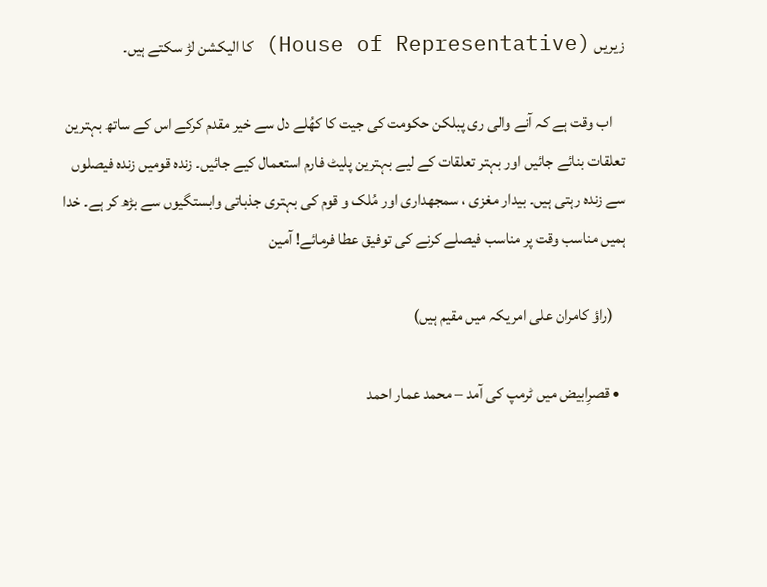زیریں (House of Representative) کا الیکشن لڑ سکتے ہیں۔

    اب وقت ہے کہ آنے والی ری پبلکن حکومت کی جیت کا کھُلے دل سے خیر مقدم کرکے اس کے ساتھ بہترین تعلقات بنائے جائیں اور بہتر تعلقات کے لیے بہترین پلیٹ فارم استعمال کیے جائیں۔ زندہ قومیں زندہ فیصلوں سے زندہ رہتی ہیں۔ بیدار مغزی ، سمجھداری اور مُلک و قوم کی بہتری جذباتی وابستگیوں سے بڑھ کر ہے۔ خدا ہمیں مناسب وقت پر مناسب فیصلے کرنے کی توفیق عطا فرمائے! آمین

    (راؤ کامران علی امریکہ میں مقیم ہیں)

  • قصرِابیض میں ٹرمپ کی آمد – محمد عمار احمد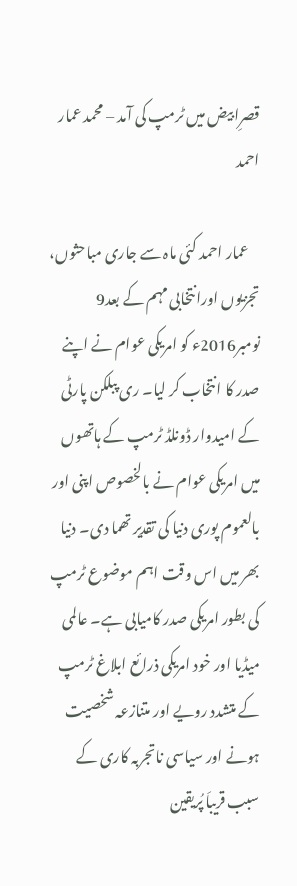قصرِابیض میں ٹرمپ کی آمد – محمد عمار احمد

    عمار احمد کئی ماہ سے جاری مباحثوں، تجزیوں اورانتخابی مہم کے بعد9 نومبر2016ء کو امریکی عوام نے اپنے صدر کا انتخاب کر لیا۔ ری پبلکن پارٹی کے امیدوار ڈونلڈ ٹرمپ کے ہاتھوں میں امریکی عوام نے بالخصوص اپنی اور بالعموم پوری دنیا کی تقدیر تھما دی۔ دنیا بھر میں اس وقت اہم موضوع ٹرمپ کی بطور امریکی صدر کامیابی ہے۔ عالمی میڈیا اور خود امریکی ذرائع ابلاغ ٹرمپ کے متشدد رویے اور متنازعہ شخصیت ہونے اور سیاسی ناتجربہ کاری کے سبب قریباَ پُریقین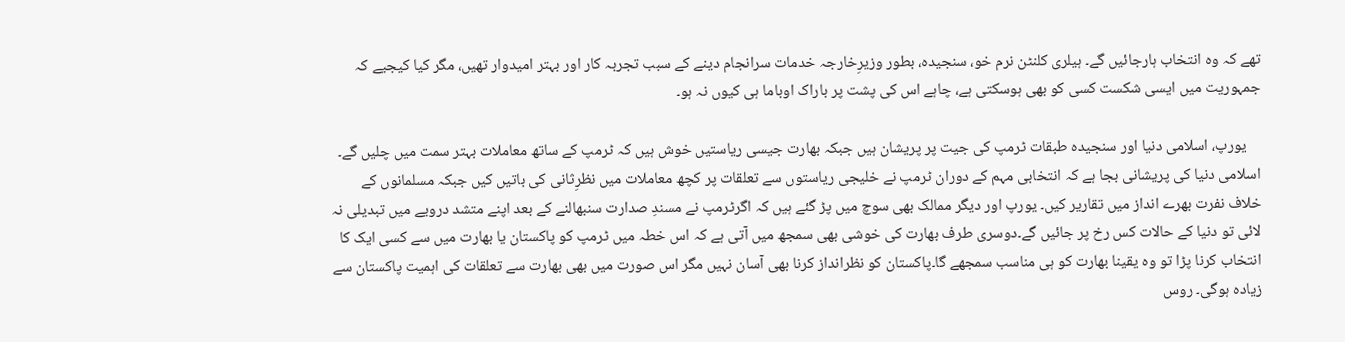تھے کہ وہ انتخاب ہارجائیں گے۔ ہیلری کلنٹن نرم خو، سنجیدہ، بطور وزیرِخارجہ خدمات سرانجام دینے کے سبب تجربہ کار اور بہتر امیدوار تھیں، مگر کیا کیجیے کہ جمہوریت میں ایسی شکست کسی کو بھی ہوسکتی ہے، چاہے اس کی پشت پر باراک اوباما ہی کیوں نہ ہو۔

    یورپ، اسلامی دنیا اور سنجیدہ طبقات ٹرمپ کی جیت پر پریشان ہیں جبکہ بھارت جیسی ریاستیں خوش ہیں کہ ٹرمپ کے ساتھ معاملات بہتر سمت میں چلیں گے۔ اسلامی دنیا کی پریشانی بجا ہے کہ انتخابی مہم کے دوران ٹرمپ نے خلیجی ریاستوں سے تعلقات پر کچھ معاملات میں نظرِثانی کی باتیں کیں جبکہ مسلمانوں کے خلاف نفرت بھرے انداز میں تقاریر کیں۔ یورپ اور دیگر ممالک بھی سوچ میں پڑ گئے ہیں کہ اگرٹرمپ نے مسندِ صدارت سنبھالنے کے بعد اپنے متشد درویے میں تبدیلی نہ لائی تو دنیا کے حالات کس رخ پر جائیں گے۔دوسری طرف بھارت کی خوشی بھی سمجھ میں آتی ہے کہ اس خطہ میں ٹرمپ کو پاکستان یا بھارت میں سے کسی ایک کا انتخاب کرنا پڑا تو وہ یقینا بھارت کو ہی مناسب سمجھے گا۔پاکستان کو نظرانداز کرنا بھی آسان نہیں مگر اس صورت میں بھی بھارت سے تعلقات کی اہمیت پاکستان سے زیادہ ہوگی۔ روس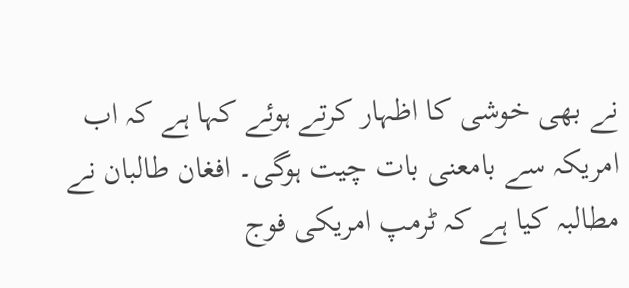نے بھی خوشی کا اظہار کرتے ہوئے کہا ہے کہ اب امریکہ سے بامعنی بات چیت ہوگی۔ افغان طالبان نے مطالبہ کیا ہے کہ ٹرمپ امریکی فوج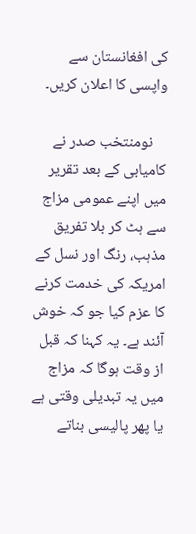کی افغانستان سے واپسی کا اعلان کریں۔

    نومنتخب صدر نے کامیابی کے بعد تقریر میں اپنے عمومی مزاج سے ہٹ کر بلا تفریق مذہب، رنگ اور نسل کے امریکہ کی خدمت کرنے کا عزم کیا جو کہ خوش آئند ہے۔ یہ کہنا کہ قبل از وقت ہوگا کہ مزاج میں یہ تبدیلی وقتی ہے یا پھر پالیسی بناتے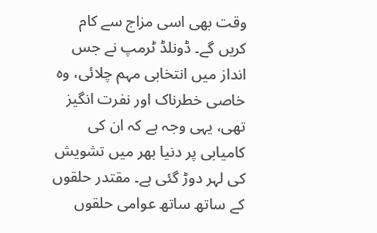وقت بھی اسی مزاج سے کام کریں گے۔ ڈونلڈ ٹرمپ نے جس انداز میں انتخابی مہم چلائی، وہ خاصی خطرناک اور نفرت انگیز تھی، یہی وجہ ہے کہ ان کی کامیابی پر دنیا بھر میں تشویش کی لہر دوڑ گئی ہے۔ مقتدر حلقوں کے ساتھ ساتھ عوامی حلقوں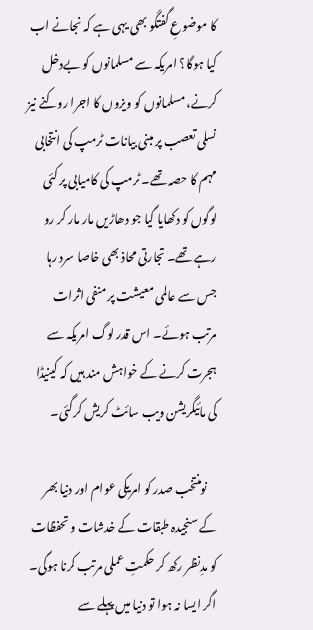کا موضوعِ گفتگو بھی یہی ہے کہ نجانے اب کیا ہوگا؟ امریکہ سے مسلمانوں کو بےدخل کرنے، مسلمانوں کو ویزوں کا اجرا روکنے نیز نسلی تعصب پر مبنی بیانات ٹرمپ کی انتخابی مہم کا حصہ تھے۔ ٹرمپ کی کامیابی پر کئی لوگوں کو دکھایا گیا جو دھاڑیں مار مار کر رو رہے تھے۔ تجارتی محاذ بھی خاصا سرد رہا جس سے عالمی معیشت پر منفی اثرات مرتب ہوئے۔ اس قدر لوگ امریکہ سے ہجرت کرنے کے خواہش مند ہیں کہ کینیڈا کی مائیگریشن ویب سائٹ کریش کرگئی۔

    نومنتخب صدر کو امریکی عوام اور دنیا بھر کے سنجیدہ طبقات کے خدشات و تحفظات کو مدِنظر رکھ کر حکمتِ عملی مرتب کرنا ہوگی۔ اگر ایسا نہ ہوا تو دنیا میں پہلے سے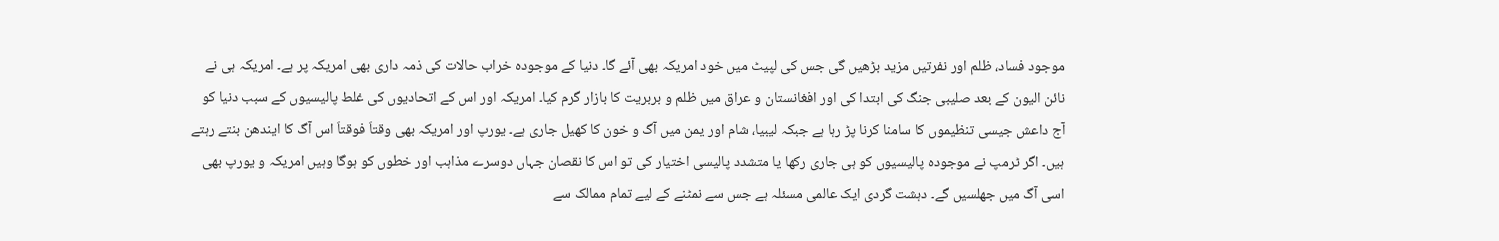موجود فساد، ظلم اور نفرتیں مزید بڑھیں گی جس کی لپیٹ میں خود امریکہ بھی آئے گا۔ دنیا کے موجودہ خراب حالات کی ذمہ داری بھی امریکہ پر ہے۔ امریکہ ہی نے نائن الیون کے بعد صلیبی جنگ کی ابتدا کی اور افغانستان و عراق میں ظلم و بربریت کا بازار گرم کیا۔ امریکہ اور اس کے اتحادیوں کی غلط پالیسیوں کے سبب دنیا کو آج داعش جیسی تنظیموں کا سامنا کرنا پڑ رہا ہے جبکہ لیبیا، شام اور یمن میں آگ و خون کا کھیل جاری ہے۔ یورپ اور امریکہ بھی وقتاَ فوقتاَ اس آگ کا ایندھن بنتے رہتے ہیں۔ اگر ٹرمپ نے موجودہ پالیسیوں کو ہی جاری رکھا یا متشدد پالیسی اختیار کی تو اس کا نقصان جہاں دوسرے مذاہب اور خطوں کو ہوگا وہیں امریکہ و یورپ بھی اسی آگ میں جھلسیں گے۔ دہشت گردی ایک عالمی مسئلہ ہے جس سے نمٹنے کے لیے تمام ممالک سے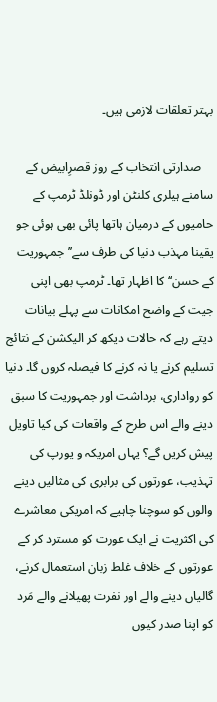بہتر تعلقات لازمی ہیں۔

    صدارتی انتخاب کے روز قصرِابیض کے سامنے ہیلری کلنٹن اور ڈونلڈ ٹرمپ کے حامیوں کے درمیان ہاتھا پائی بھی ہوئی جو یقینا مہذب دنیا کی طرف سے’’جمہوریت کے حسن‘‘ کا اظہار تھا۔ ٹرمپ بھی اپنی جیت کے واضح امکانات سے پہلے بیانات دیتے رہے کہ حالات دیکھ کر الیکشن کے نتائج تسلیم کرنے یا نہ کرنے کا فیصلہ کروں گا۔ دنیا کو رواداری، برداشت اور جمہوریت کا سبق دینے والے اس طرح کے واقعات کی کیا تاویل پیش کریں گے؟ یہاں امریکہ و یورپ کی تہذیب، عورتوں کی برابری کی مثالیں دینے والوں کو سوچنا چاہیے کہ امریکی معاشرے کی اکثریت نے ایک عورت کو مسترد کر کے عورتوں کے خلاف غلط زبان استعمال کرنے، گالیاں دینے والے اور نفرت پھیلانے والے مَرد کو اپنا صدر کیوں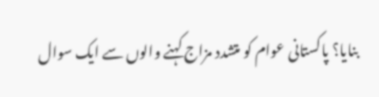بنایا؟ پاکستانی عوام کو متشدد مزاج کہنے والوں سے ایک سوال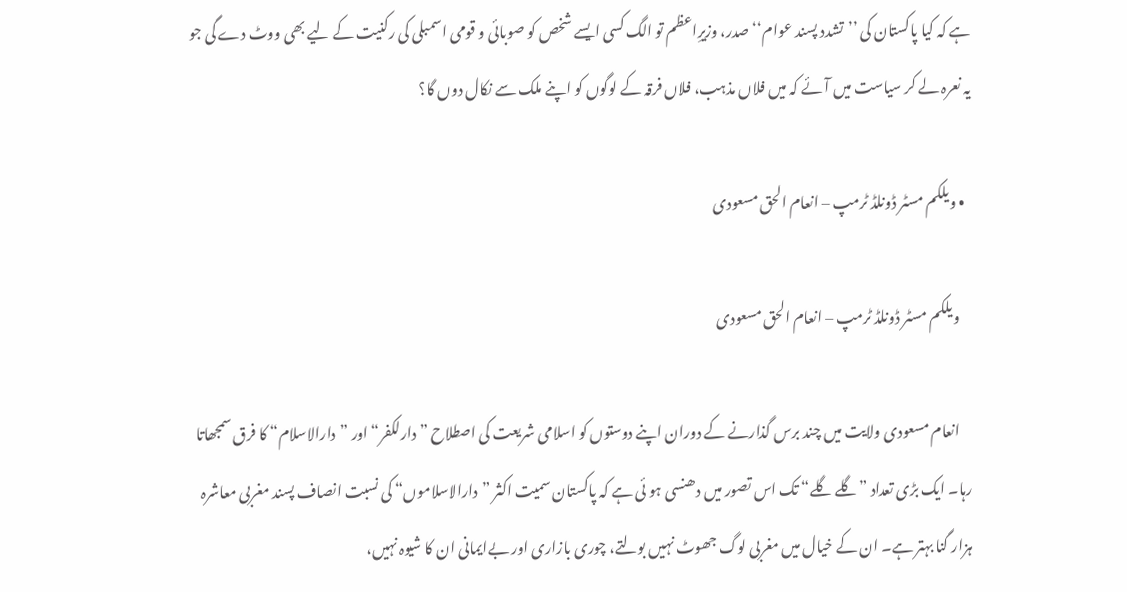ہے کہ کیا پاکستان کی ’’تشدد پسند عوام‘‘ صدر، وزیرِاعظم تو الگ کسی ایسے شخص کو صوبائی و قومی اسمبلی کی رکنیت کے لیے بھی ووٹ دے گی جو یہ نعرہ لے کر سیاست میں آئے کہ میں فلاں مذہب، فلاں فرقہ کے لوگوں کو اپنے ملک سے نکال دوں گا؟

  • ویلکم مسٹر ڈونلڈ ٹرمپ – انعام الحق مسعودی

    ویلکم مسٹر ڈونلڈ ٹرمپ – انعام الحق مسعودی

    انعام مسعودی ولایت میں چند برس گذارنے کے دوران اپنے دوستوں کو اسلامی شریعت کی اصطلاح ”دارلکفر“ اور ”دارالاسلام“ کا فرق سمجھاتا رہا۔ ایک بڑی تعداد ”گلے گلے“ تک اس تصور میں دھنسی ہو ئی ہے کہ پاکستان سمیت اکثر ”دارالاسلاموں“ کی نسبت انصاف پسند مغربی معاشرہ ہزار گنا بہتر ہے۔ ان کے خیال میں مغربی لوگ جھوٹ نہیں بولتے، چوری بازاری اور بےایمانی ان کا شیوہ نہیں،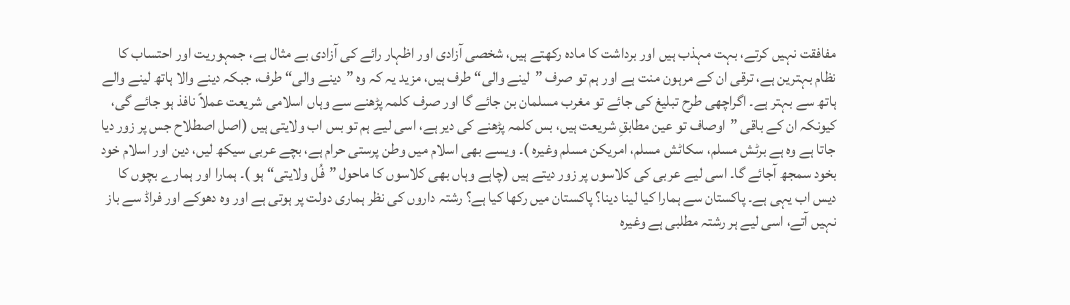مفافقت نہیں کرتے، بہت مہذب ہیں اور برداشت کا مادہ رکھتے ہیں، شخصی آزادی اور اظہار رائے کی آزادی بے مثال ہے، جمہوریت اور احتساب کا نظام بہترین ہے، ترقی ان کے مرہون منت ہے اور ہم تو صرف ”لینے والی“ طرف ہیں، مزید یہ کہ وہ ”دینے والی“ طرف، جبکہ دینے والا ہاتھ لینے والے ہاتھ سے بہتر ہے۔ اگراچھی طرح تبلیغ کی جائے تو مغرب مسلمان بن جائے گا اور صرف کلمہ پڑھنے سے وہاں اسلامی شریعت عملاً نافذ ہو جائے گی، کیونکہ ان کے باقی ”اوصاف تو عین مطابقِ شریعت ہیں، بس کلمہ پڑھنے کی دیر ہے، اسی لیے ہم تو بس اب ولایتی ہیں (اصل اصطلاح جس پر زور دیا جاتا ہے وہ ہے برٹش مسلم، سکاٹش مسلم، امریکن مسلم وغیرہ )۔ ویسے بھی اسلام میں وطن پرستی حرام ہے، بچے عربی سیکھ لیں، دین اور اسلام خود بخود سمجھ آجائے گا۔ اسی لیے عربی کی کلاسوں پر زور دیتے ہیں (چاہے وہاں بھی کلاسوں کا ماحول ”فُل ولایتی“ ہو )۔ ہمارا اور ہمارے بچوں کا دیس اب یہی ہے۔ پاکستان سے ہمارا کیا لینا دینا؟ پاکستان میں رکھا کیا ہے؟ رشتہ داروں کی نظر ہماری دولت پر ہوتی ہے اور وہ دھوکے اور فراڈ سے باز نہیں آتے، اسی لیے ہر رشتہ مطلبی ہے وغیرہ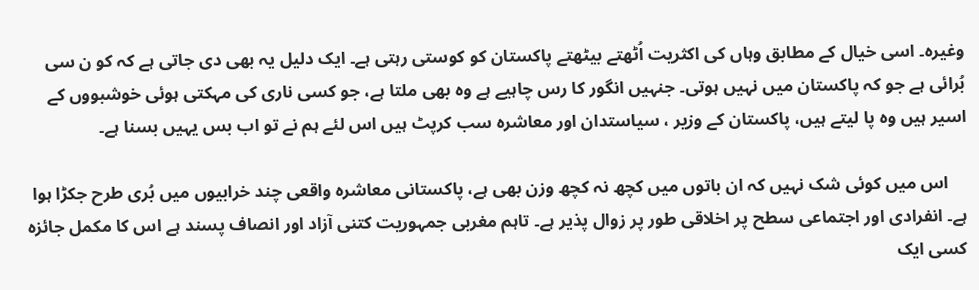وغیرہ۔ اسی خیال کے مطابق وہاں کی اکثریت اُٹھتے بیٹھتے پاکستان کو کوستی رہتی ہے۔ ایک دلیل یہ بھی دی جاتی ہے کہ کو ن سی بُرائی ہے جو کہ پاکستان میں نہیں ہوتی۔ جنہیں انگور کا رس چاہیے ہے وہ بھی ملتا ہے، جو کسی ناری کی مہکتی ہوئی خوشبووں کے اسیر ہیں وہ پا لیتے ہیں، پاکستان کے وزیر ، سیاستدان اور معاشرہ سب کرپٹ ہیں اس لئے ہم نے تو اب بس یہیں بسنا ہے۔

    اس میں کوئی شک نہیں کہ ان باتوں میں کچھ نہ کچھ وزن بھی ہے، پاکستانی معاشرہ واقعی چند خرابیوں میں بُری طرح جکڑا ہوا ہے۔ انفرادی اور اجتماعی سطح پر اخلاقی طور پر زوال پذیر ہے۔ تاہم مغربی جمہوریت کتنی آزاد اور انصاف پسند ہے اس کا مکمل جائزہ کسی ایک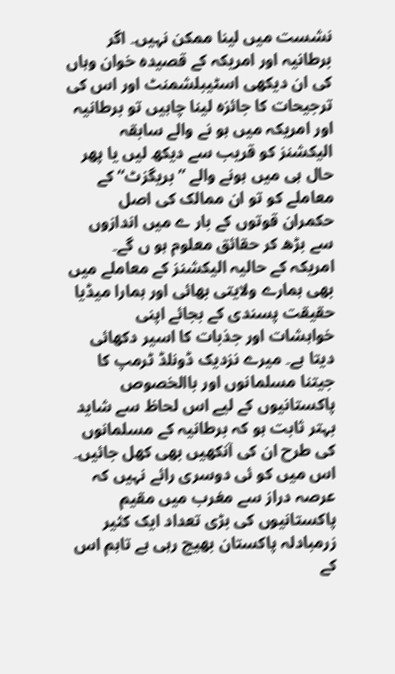نشست میں لینا ممکن نہیں۔ اگر برطانیہ اور امریکہ کے قصیدہ خوان وہاں کی ان دیکھی اسٹیبلشمنٹ اور اس کی ترجیحات کا جائزہ لینا چاہیں تو برطانیہ اور امریکہ میں ہو نے والے سابقہ الیکشنز کو قریب سے دیکھ لیں یا پھر حال ہی میں ہونے والے ”بریگزٹ“ کے معاملے کو تو ان ممالک کی اصل حکمران قوتوں کے بار ے میں اندازوں سے بڑھ کر حقائق معلوم ہو ں گے۔ امریکہ کے حالیہ الیکشنز کے معاملے میں بھی ہمارے ولایتی بھائی اور ہمارا میڈیا حقیقت پسندی کے بجائے اپنی خواہشات اور جذبات کا اسیر دکھائی دیتا ہے۔ میرے نزدیک ڈونلڈ ٹرمپ کا جیتنا مسلمانوں اور باالخصوص پاکستانیوں کے لیے اس لحاظ سے شاید بہتر ثابت ہو کہ برطانیہ کے مسلمانوں کی طرح ان کی آنکھیں بھی کھل جائیں۔ اس میں کو ئی دوسری رائے نہیں کہ عرصہ دراز سے مغرب میں مقیم پاکستانیوں کی بڑی تعداد ایک کثیر زرمبادلہ پاکستان بھیج رہی ہے تاہم اس کے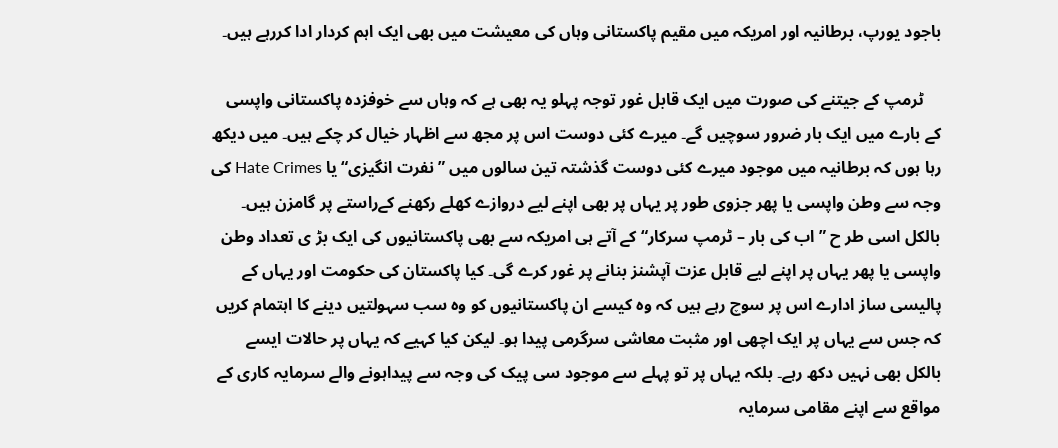باجود یورپ، برطانیہ اور امریکہ میں مقیم پاکستانی وہاں کی معیشت میں بھی ایک اہم کردار ادا کررہے ہیں۔

    ٹرمپ کے جیتنے کی صورت میں ایک قابل غور توجہ پہلو یہ بھی ہے کہ وہاں سے خوفزدہ پاکستانی واپسی کے بارے میں ایک بار ضرور سوچیں گے۔ میرے کئی دوست اس پر مجھ سے اظہار خیال کر چکے ہیں۔ میں دیکھ رہا ہوں کہ برطانیہ میں موجود میرے کئی دوست گذشتہ تین سالوں میں ”نفرت انگیزی“ یا Hate Crimes کی وجہ سے وطن واپسی یا پھر جزوی طور پر یہاں پر بھی اپنے لیے دروازے کھلے رکھنے کےراستے پر گامزن ہیں۔ بالکل اسی طر ح ”اب کی بار – ٹرمپ سرکار“ کے آتے ہی امریکہ سے بھی پاکستانیوں کی ایک بڑ ی تعداد وطن واپسی یا پھر یہاں پر اپنے لیے قابل عزت آپشنز بنانے پر غور کرے گی۔ کیا پاکستان کی حکومت اور یہاں کے پالیسی ساز ادارے اس پر سوچ رہے ہیں کہ وہ کیسے ان پاکستانیوں کو وہ سب سہولتیں دینے کا اہتمام کریں کہ جس سے یہاں پر ایک اچھی اور مثبت معاشی سرگرمی پیدا ہو۔ لیکن کیا کہیے کہ یہاں پر حالات ایسے بالکل بھی نہیں دکھ رہے۔ بلکہ یہاں پر تو پہلے سے موجود سی پیک کی وجہ سے پیداہونے والے سرمایہ کاری کے مواقع سے اپنے مقامی سرمایہ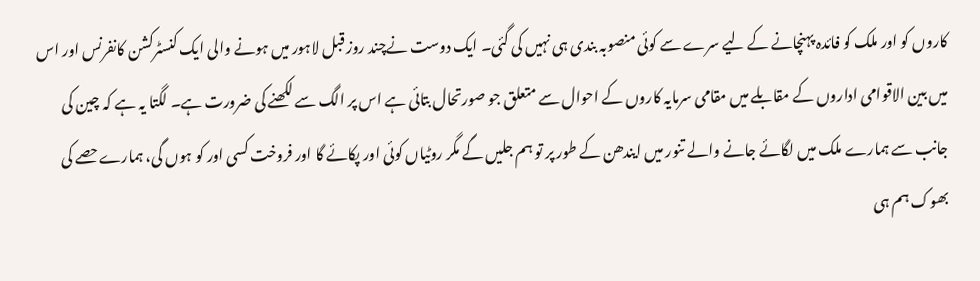کاروں کو اور ملک کو فائدہ پہنچانے کے لیے سرے سے کوئی منصوبہ بندی ہی نہیں کی گئی۔ ایک دوست نےچند روز قبل لاہور میں ہونے والی ایک کنسٹرکشن کانفرنس اور اس میں بین الاقوامی اداروں کے مقابلے میں مقامی سرمایہ کاروں کے احوال سے متعلق جو صورتحال بتائی ہے اس پر الگ سے لکھنے کی ضرورت ہے۔ لگتا یہ ہے کہ چین کی جانب سے ہمارے ملک میں لگائے جانے والے تنور میں ایندھن کے طور پر تو ہم جلیں گے مگر روٹیاں کوئی اور پکائے گا اور فروخت کسی اور کو ہوں گی، ہمارےحصے کی بھوک ہم ہی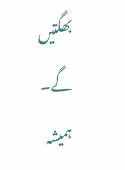بھگتیں گے۔ ہمیشہ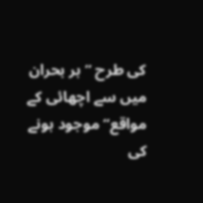کی طرح ”ہر بحران میں سے اچھائی کے مواقع“ موجود ہونے کی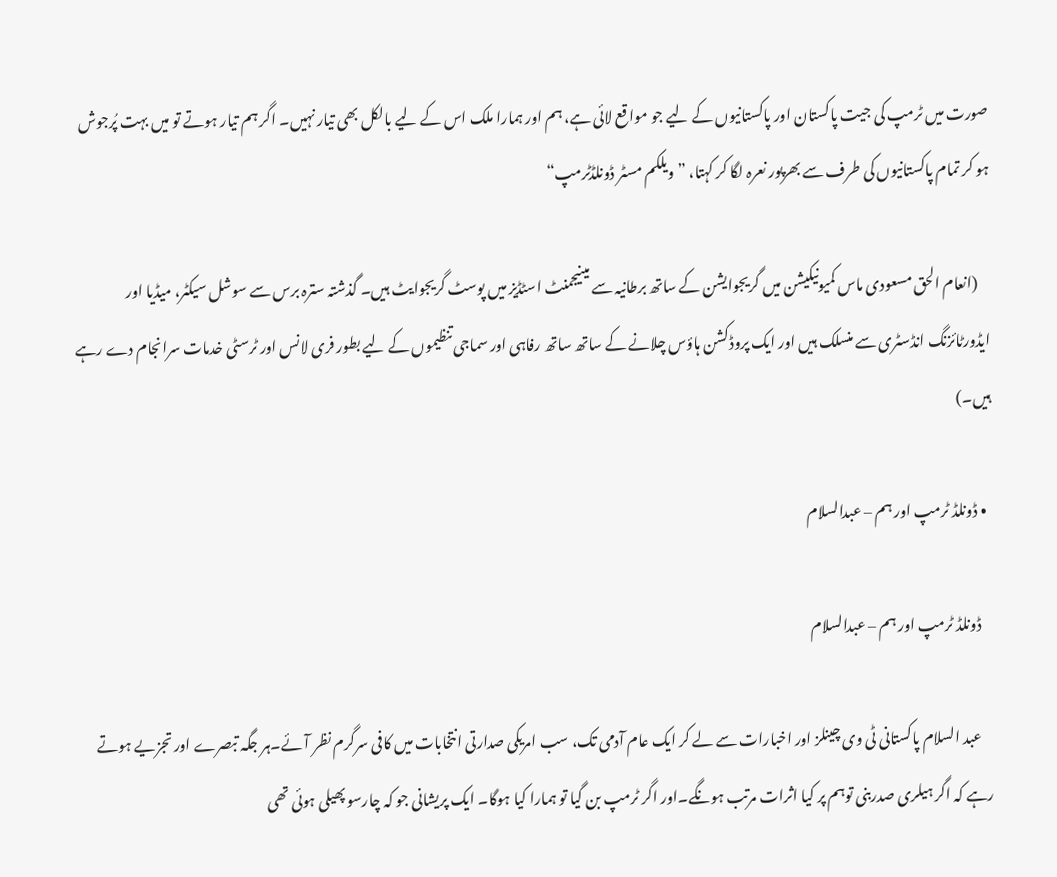صورت میں ٹرمپ کی جیت پاکستان اور پاکستانیوں کے لیے جو مواقع لائی ہے، ہم اور ہمارا ملک اس کے لیے بالکل بھی تیار نہیں۔ اگر ہم تیار ہوتے تو میں بہت پُرجوش ہو کر تمام پاکستانیوں کی طرف سے بھرپور نعرہ لگا کر کہتا، ”ویلکم مسٹر ڈونلڈٹرمپ“

    (انعام الحق مسعودی ماس کمیونیکیشن میں گریجوایشن کے ساتھ برطانیہ سے مینیجمنٹ اسٹڈیز میں پوسٹ گریجوایٹ ہیں۔ گذشتہ سترہ برس سے سوشل سیکٹر، میڈیا اور ایڈورٹائزنگ انڈسٹری سے منسلک ہیں اور ایک پروڈکشن ہاؤس چلانے کے ساتھ ساتھ رفاہی اور سماجی تنظیموں کے لیے بطور فری لانس اور ٹرسٹی خدمات سرانجام دے رہے ہیں۔)

  • ڈونلڈ ٹرمپ اور ہم – عبدالسلام

    ڈونلڈ ٹرمپ اور ہم – عبدالسلام

    عبد السلام پاکستانی ٹی وی چینلز اور اخبارات سے لے کر ایک عام آدمی تک، سب امریکی صدارتی انتخابات میں کافی سرگرم نظر آئے۔ہر جگہ تبصرے اور تجزیے ہوتے رہے کہ اگر ہیلری صدربنی توہم پر کیا اثرات مرتب ہونگے۔اور اگر ٹرمپ بن گیا تو ہمارا کیا ہوگا۔ ایک پریشانی جو کہ چارسو پھیلی ہوئی تھی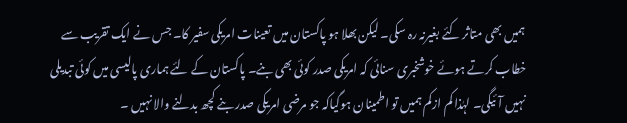ہمیں بھی متاثر کئے بغیرنہ رہ سکی۔ لیکن بھلا ہو پاکستان میں تعینات امریکی سفیر کا۔ جس نے ایک تقریب سے خطاب کرتے ہوئے خوشخبری سنائی کہ امریکی صدر کوئی بھی بنے۔ پاکستان کے لئے ہماری پالیسی میں کوئی تبدیلی نہیں آئیگی۔ لہٰذا کم ازکم ہمیں تو اطمینان ہوگیاکہ جو مرضی امریکی صدر بنے کچھ بدلنے والا نہیں ۔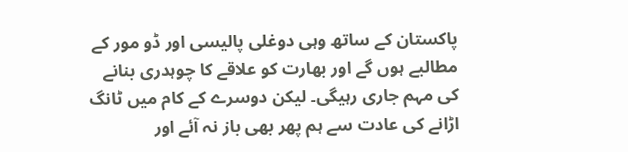پاکستان کے ساتھ وہی دوغلی پالیسی اور ڈو مور کے مطالبے ہوں گے اور بھارت کو علاقے کا چوہدری بنانے کی مہم جاری رہیگی۔ لیکن دوسرے کے کام میں ٹانگ اڑانے کی عادت سے ہم پھر بھی باز نہ آئے اور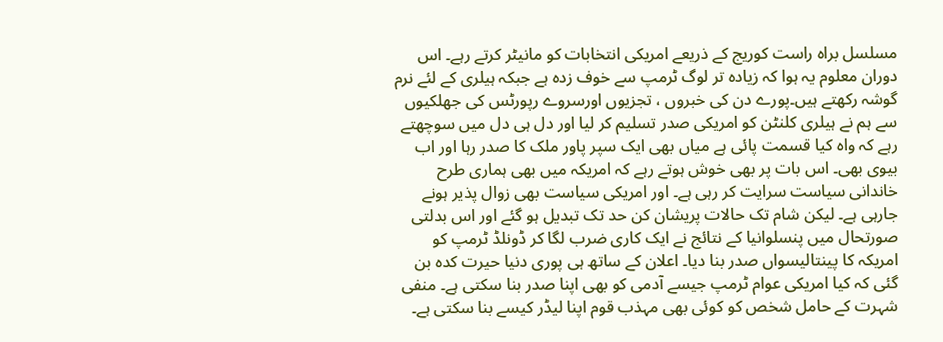مسلسل براہ راست کوریج کے ذریعے امریکی انتخابات کو مانیٹر کرتے رہے۔ اس دوران معلوم یہ ہوا کہ زیادہ تر لوگ ٹرمپ سے خوف زدہ ہے جبکہ ہیلری کے لئے نرم گوشہ رکھتے ہیں۔پورے دن کی خبروں ، تجزیوں اورسروے رپورٹس کی جھلکیوں سے ہم نے ہیلری کلنٹن کو امریکی صدر تسلیم کر لیا اور دل ہی دل میں سوچھتے رہے کہ واہ کیا قسمت پائی ہے میاں بھی ایک سپر پاور ملک کا صدر رہا اور اب بیوی بھی۔ اس بات پر بھی خوش ہوتے رہے کہ امریکہ میں بھی ہماری طرح خاندانی سیاست سرایت کر رہی ہے۔ اور امریکی سیاست بھی زوال پذیر ہونے جارہی ہے۔ لیکن شام تک حالات پریشان کن حد تک تبدیل ہو گئے اور اس بدلتی صورتحال میں پنسلوانیا کے نتائج نے ایک کاری ضرب لگا کر ڈونلڈ ٹرمپ کو امریکہ کا پینتالیسواں صدر بنا دیا۔ اعلان کے ساتھ ہی پوری دنیا حیرت کدہ بن گئی کہ کیا امریکی عوام ٹرمپ جیسے آدمی کو بھی اپنا صدر بنا سکتی ہے۔ منفی شہرت کے حامل شخص کو کوئی بھی مہذب قوم اپنا لیڈر کیسے بنا سکتی ہے۔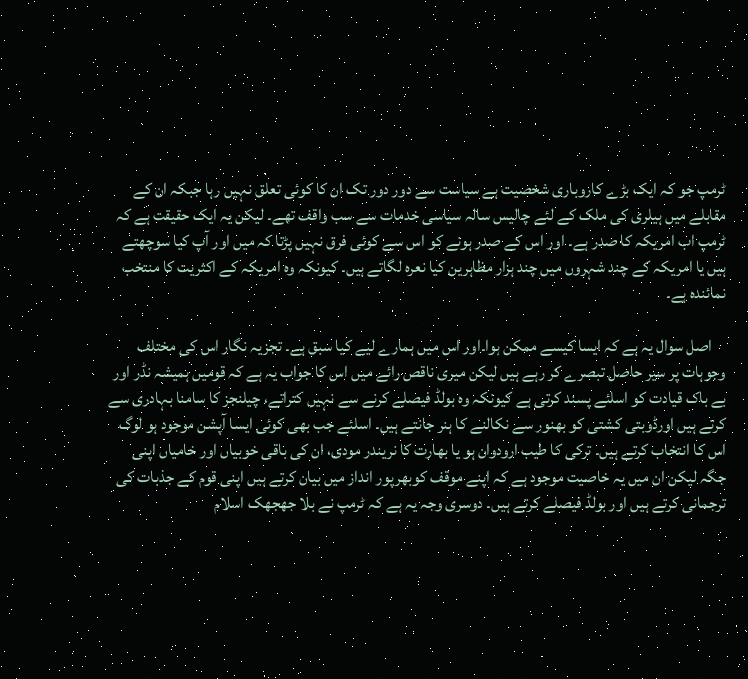ٹرمپ جو کہ ایک بڑے کاروباری شخصیت ہے سیاست سے دور دور تک ان کا کوئی تعلق نہیں رہا جبکہ ان کے مقابلے میں ہیلری کی ملک کے لئے چالیس سالہ سیاسی خدمات سے سب واقف تھے۔ لیکن یہ ایک حقیقت ہے کہ ٹرمپ اب امریکہ کا صدر ہے۔ اور اس کے صدر ہونے کو اس سے کوئی فرق نہیں پڑتا کہ میں اور آپ کیا سوچھتے ہیں یا امریکہ کے چند شہروں میں چند ہزار مظاہرین کیا نعرہ لگاتے ہیں۔ کیونکہ وہ امریکہ کے اکثریت کا منتخب نمائندہ ہے۔

    اصل سوال یہ ہے کہ ایسا کیسے ممکن ہوا۔اور اس میں ہمارے لیے کیا سبق ہے۔ تجزیہ نگار اس کی مختلف وجوہات پر سیر حاصل تبصرے کر رہے ہیں لیکن میری ناقص رائے میں اس کا جواب یہ ہے کہ قومیں ہمیشہ نڈر اور بے باک قیادت کو اسلئے پسند کرتی ہے کیونکہ وہ بولڈ فیصلے کرنے سے نہیں کتراتے، چیلنجز کا سامنا بہادری سے کرتے ہیں اورڈوبتی کشتی کو بھنور سے نکالنے کا ہنر جانتے ہیں۔ اسلئے جب بھی کوئی ایسا آپشن موجود ہو لوگ اس کا انتخاب کرتے ہیں۔ ترکی کا طیب ارودوان ہو یا بھارت کا نریندر مودی، ان کی باقی خوبیاں اور خامیاں اپنی جگہ لیکن ان میں یہ خاصیت موجود ہے کہ اپنے موقف کوبھرپور انداز میں بیان کرتے ہیں اپنی قوم کے جذبات کی ترجمانی کرتے ہیں اور بولڈ فیصلے کرتے ہیں۔ دوسری وجہ یہ ہے کہ ٹرمپ نے بلا جھجھک اسلام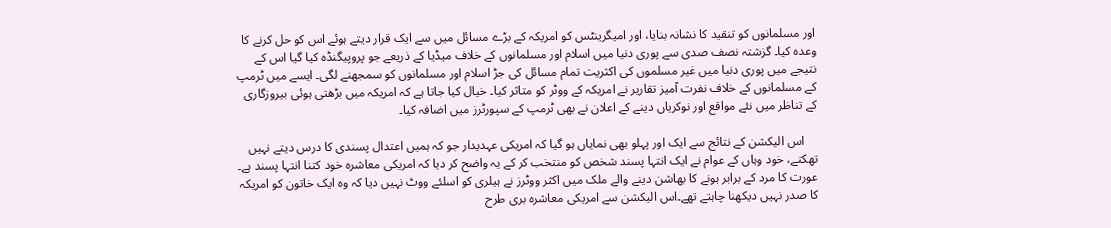اور مسلمانوں کو تنقید کا نشانہ بنایا، اور امیگرینٹس کو امریکہ کے بڑے مسائل میں سے ایک قرار دیتے ہوئے اس کو حل کرنے کا وعدہ کیا۔ گزشتہ نصف صدی سے پوری دنیا میں اسلام اور مسلمانوں کے خلاف میڈیا کے ذریعے جو پروپیگنڈہ کیا گیا اس کے نتیجے میں پوری دنیا میں غیر مسلموں کی اکثریت تمام مسائل کی جڑ اسلام اور مسلمانوں کو سمجھنے لگی۔ ایسے میں ٹرمپ کے مسلمانوں کے خلاف نفرت آمیز تقاریر نے امریکہ کے ووٹر کو متاثر کیا۔ خیال کیا جاتا ہے کہ امریکہ میں بڑھتی ہوئی بیروزگاری کے تناظر میں نئے مواقع اور نوکریاں دینے کے اعلان نے بھی ٹرمپ کے سپورٹرز میں اضافہ کیا۔

    اس الیکشن کے نتائج سے ایک اور پہلو بھی نمایاں ہو گیا کہ امریکی عہدیدار جو کہ ہمیں اعتدال پسندی کا درس دیتے نہیں تھکتے، خود وہاں کے عوام نے ایک انتہا پسند شخص کو منتخب کر کے یہ واضح کر دیا کہ امریکی معاشرہ خود کتنا انتہا پسند ہے۔ عورت کا مرد کے برابر ہونے کا بھاشن دینے والے ملک میں اکثر ووٹرز نے ہیلری کو اسلئے ووٹ نہیں دیا کہ وہ ایک خاتون کو امریکہ کا صدر نہیں دیکھنا چاہتے تھے۔اس الیکشن سے امریکی معاشرہ بری طرح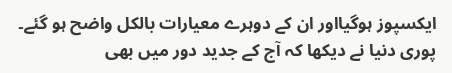ایکسپوز ہوگیااور ان کے دوہرے معیارات بالکل واضح ہو گئے۔ پوری دنیا نے دیکھا کہ آج کے جدید دور میں بھی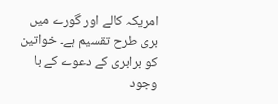امریکہ کالے اور گورے میں بری طرح تقسیم ہے۔ خواتین کو برابری کے دعوے کے با وجود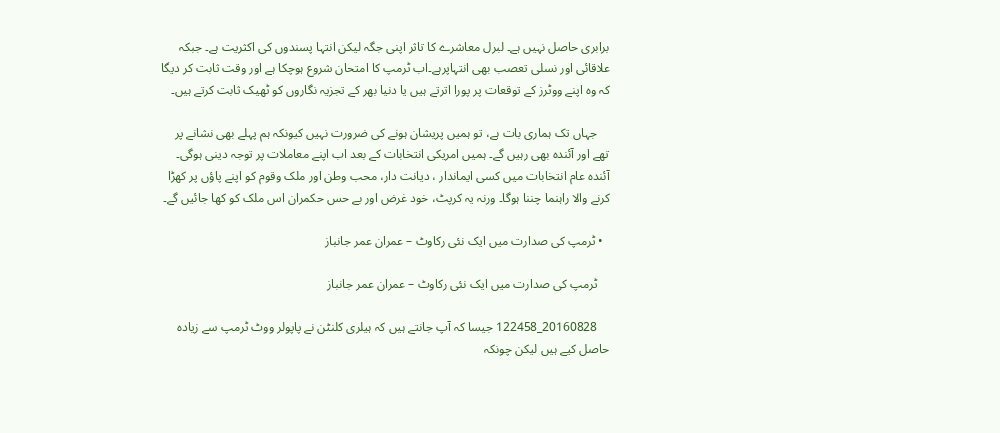برابری حاصل نہیں ہے۔ لبرل معاشرے کا تاثر اپنی جگہ لیکن انتہا پسندوں کی اکثریت ہے۔ جبکہ علاقائی اور نسلی تعصب بھی انتہاپرہے۔اب ٹرمپ کا امتحان شروع ہوچکا ہے اور وقت ثابت کر دیگا کہ وہ اپنے ووٹرز کے توقعات پر پورا اترتے ہیں یا دنیا بھر کے تجزیہ نگاروں کو ٹھیک ثابت کرتے ہیں۔

    جہاں تک ہماری بات ہے، تو ہمیں پریشان ہونے کی ضرورت نہیں کیونکہ ہم پہلے بھی نشانے پر تھے اور آئندہ بھی رہیں گے۔ ہمیں امریکی انتخابات کے بعد اب اپنے معاملات پر توجہ دینی ہوگی۔ آئندہ عام انتخابات میں کسی ایماندار ، دیانت دار، محب وطن اور ملک وقوم کو اپنے پاؤں پر کھڑا کرنے والا راہنما چننا ہوگا۔ ورنہ یہ کرپٹ، خود غرض اور بے حس حکمران اس ملک کو کھا جائیں گے۔

  • ٹرمپ کی صدارت میں ایک نئی رکاوٹ – عمران عمر جانباز

    ٹرمپ کی صدارت میں ایک نئی رکاوٹ – عمران عمر جانباز

    20160828_122458 جیسا کہ آپ جانتے ہیں کہ ہیلری کلنٹن نے پاپولر ووٹ ٹرمپ سے زیادہ حاصل کیے ہیں لیکن چونکہ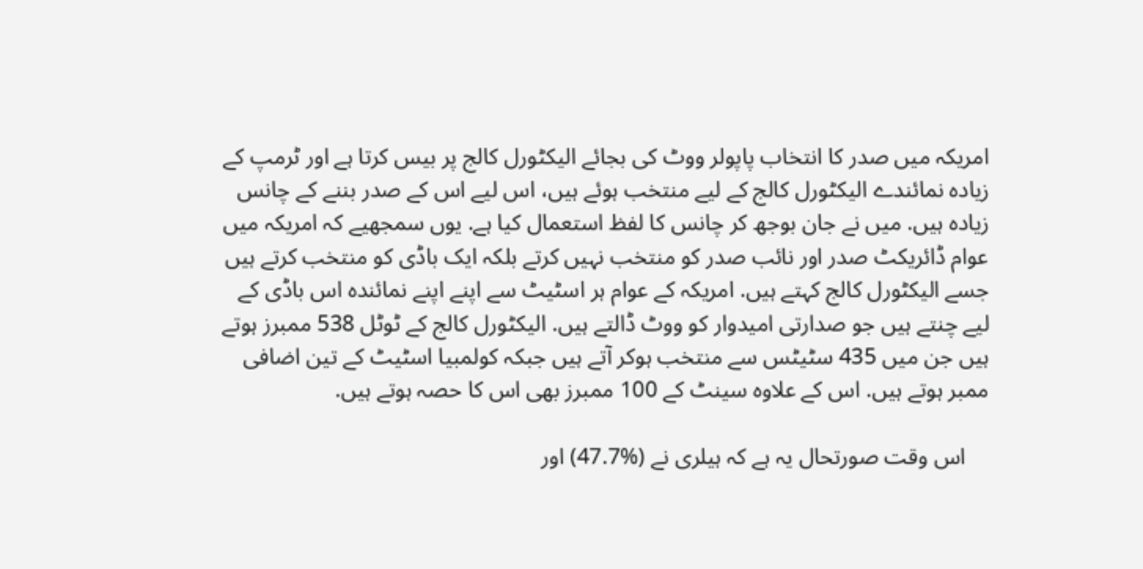امریکہ میں صدر کا انتخاب پاپولر ووٹ کی بجائے الیکٹورل کالج پر بیس کرتا ہے اور ٹرمپ کے زیادہ نمائندے الیکٹورل کالج کے لیے منتخب ہوئے ہیں، اس لیے اس کے صدر بننے کے چانس زیادہ ہیں. میں نے جان بوجھ کر چانس کا لفظ استعمال کیا ہے. یوں سمجھیے کہ امریکہ میں عوام ڈائریکٹ صدر اور نائب صدر کو منتخب نہیں کرتے بلکہ ایک باڈی کو منتخب کرتے ہیں جسے الیکٹورل کالج کہتے ہیں. امریکہ کے عوام ہر اسٹیٹ سے اپنے اپنے نمائندہ اس باڈی کے لیے چنتے ہیں جو صدارتی امیدوار کو ووٹ ڈالتے ہیں. الیکٹورل کالج کے ٹوٹل 538 ممبرز ہوتے ہیں جن میں 435 سٹیٹس سے منتخب ہوکر آتے ہیں جبکہ کولمبیا اسٹیٹ کے تین اضافی ممبر ہوتے ہیں. اس کے علاوہ سینٹ کے 100 ممبرز بھی اس کا حصہ ہوتے ہیں.

    اس وقت صورتحال یہ ہے کہ ہیلری نے (%47.7) اور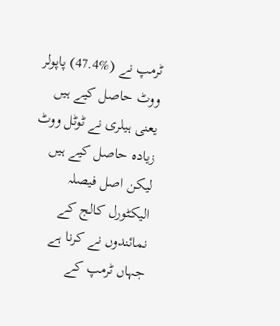ٹرمپ نے (%47.4) پاپولر ووٹ حاصل کیے ہیں یعنی ہیلری نے ٹوٹل ووٹ زیادہ حاصل کیے ہیں لیکن اصل فیصلہ الیکٹورل کالج کے نمائندوں نے کرنا ہے جہاں ٹرمپ کے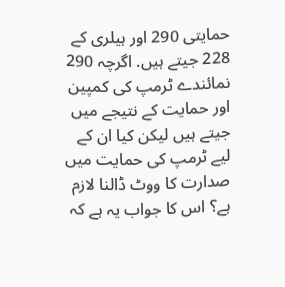حمایتی 290 اور ہیلری کے 228 جیتے ہیں. اگرچہ 290 نمائندے ٹرمپ کی کمپین اور حمایت کے نتیجے میں جیتے ہیں لیکن کیا ان کے لیے ٹرمپ کی حمایت میں صدارت کا ووٹ ڈالنا لازم ہے؟ اس کا جواب یہ ہے کہ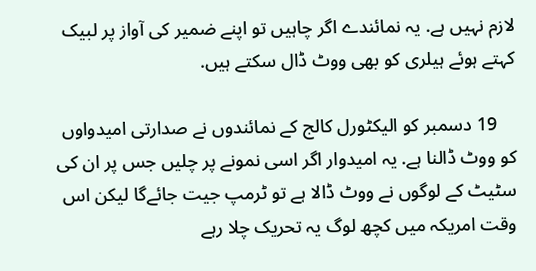لازم نہیں ہے. یہ نمائندے اگر چاہیں تو اپنے ضمیر کی آواز پر لبیک کہتے ہوئے ہیلری کو بھی ووٹ ڈال سکتے ہیں.

    19 دسمبر کو الیکٹورل کالج کے نمائندوں نے صدارتی امیدواوں کو ووٹ ڈالنا ہے. یہ امیدوار اگر اسی نمونے پر چلیں جس پر ان کی سٹیٹ کے لوگوں نے ووٹ ڈالا ہے تو ٹرمپ جیت جائےگا لیکن اس وقت امریکہ میں کچھ لوگ یہ تحریک چلا رہے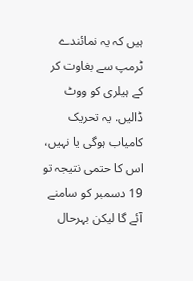ہیں کہ یہ نمائندے ٹرمپ سے بغاوت کر کے ہیلری کو ووٹ ڈالیں. یہ تحریک کامیاب ہوگی یا نہیں، اس کا حتمی نتیجہ تو 19 دسمبر کو سامنے آئے گا لیکن بہرحال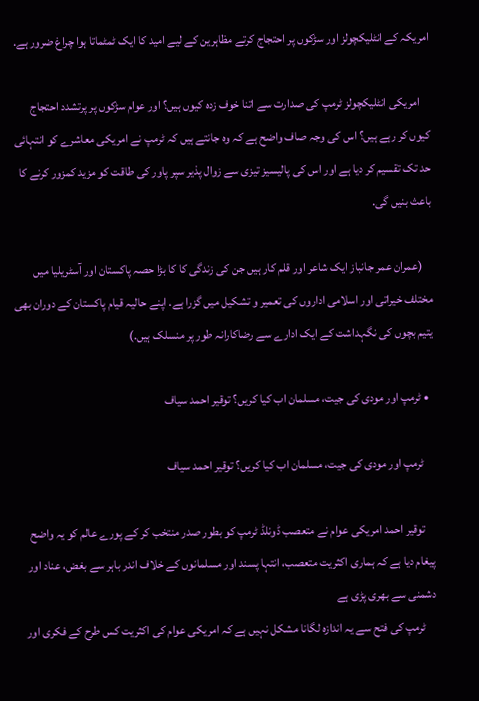امریکہ کے انٹلیکچولز اور سڑکوں پر احتجاج کرتے مظاہرین کے لیے امید کا ایک ٹمٹماتا ہوا چراغ ضرور ہے.

    امریکی انٹلیکچولز ٹرمپ کی صدارت سے اتنا خوف زدہ کیوں ہیں؟ اور عوام سڑکوں پر پرتشدد احتجاج کیوں کر رہے ہیں؟ اس کی وجہ صاف واضح ہے کہ وہ جانتے ہیں کہ ٹرمپ نے امریکی معاشرے کو انتہائی حد تک تقسیم کر دیا ہے اور اس کی پالیسیز تیزی سے زوال پذیر سپر پاور کی طاقت کو مزید کمزور کرنے کا باعث بنیں گی.

    (عمران عمر جانباز ایک شاعر اور قلم کار ہیں جن کی زندگی کا کا بڑا حصہ پاکستان اور آسٹریلیا میں مختلف خیراتی اور اسلامی اداروں کی تعمیر و تشکیل میں گزرا ہے. اپنے حالیہ قیام پاکستان کے دوران بھی یتیم بچوں کی نگہداشت کے ایک ادارے سے رضاکارانہ طور پر منسلک ہیں.)

  • ٹرمپ اور مودی کی جیت، مسلمان اب کیا کریں؟ توقیر احمد سیاف

    ٹرمپ اور مودی کی جیت، مسلمان اب کیا کریں؟ توقیر احمد سیاف

    توقیر احمد امریکی عوام نے متعصب ڈونلڈ ٹرمپ کو بطور صدر منتخب کر کے پورے عالم کو یہ واضح پیغام دیا ہے کہ ہماری اکثریت متعصب، انتہا پسند اور مسلمانوں کے خلاف اندر باہر سے بغض، عناد اور دشمنی سے بھری پڑی ہے
    ٹرمپ کی فتح سے یہ اندازہ لگانا مشکل نہیں ہے کہ امریکی عوام کی اکثریت کس طرح کے فکری اور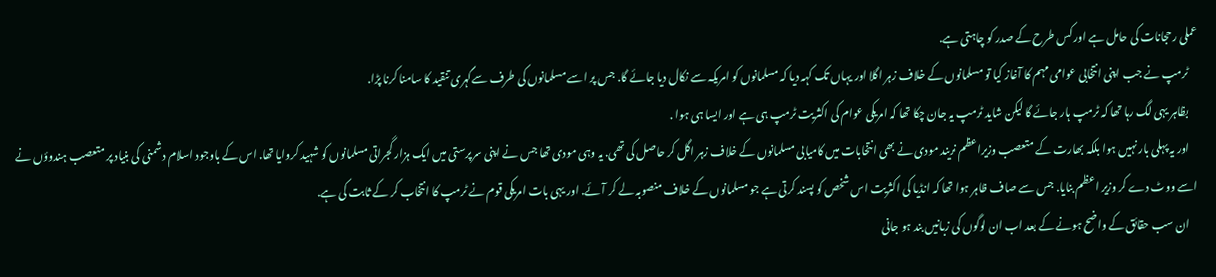عملی رحجانات کی حامل ہے اور کس طرح کے صدر کو چاہتی ہے.
    ٹرمپ نے جب اپنی انتخابی عوامی مہم کا آغاز کیا تو مسلمانوں کے خلاف زہر اگلا اور یہاں تک کہہ دیا کہ مسلمانوں کو امریکہ سے نکال دیا جائے گا. جس پر اسے مسلمانوں کی طرف سےگہری تنقید کا سامنا کرنا پڑا.
    بظاہر یہی لگ رہا تھا کہ ٹرمپ ہار جائے گا لیکن شاید ٹرمپ یہ جان چکا تھا کہ امریکی عوام کی اکثریت ٹرمپ ہی ہے اور ایسا ہی ہوا .
    اور یہ پہلی بار نہیں ہوا بلکہ بھارت کے متعصب وزیراعظم نریند مودی نے بھی انتخابات میں کامیابی مسلمانوں کے خلاف زہر اگل کر حاصل کی تھی. یہ وہی مودی تھا جس نے اپنی سرپرستی میں ایک ہزار گجراتی مسلمانوں کو شہید کروایا تھا. اس کے باوجود اسلام دشمنی کی بنیاد پر متعصب ہندوؤں نے اسے ووٹ دے کر وزیر اعظم بنایا. جس سے صاف ظاہر ہوا تھا کہ انڈیا کی اکثریت اس شخص کو پسند کرتی ہے جو مسلمانوں کے خلاف منصوبہ لے کر آئے. اور یہی بات امریکی قوم نے ٹرمپ کا انتخاب کر کے ثابت کی ہے.
    ان سب حقائق کے واضح ہونے کے بعد اب ان لوگوں کی زبانیں بند ہو جانی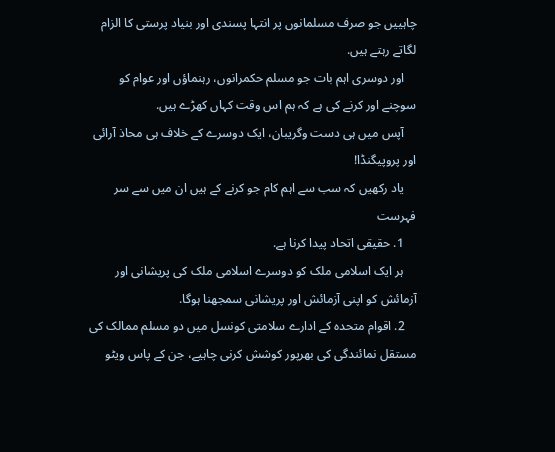چاہییں جو صرف مسلمانوں پر انتہا پسندی اور بنیاد پرستی کا الزام لگاتے رہتے ہیں.
    اور دوسری اہم بات جو مسلم حکمرانوں، رہنماؤں اور عوام کو سوچنے اور کرنے کی ہے کہ ہم اس وقت کہاں کھڑے ہیں.
    آپس میں ہی دست وگریبان، ایک دوسرے کے خلاف ہی محاذ آرائی اور پروپیگنڈا!
    یاد رکھیں کہ سب سے اہم کام جو کرنے کے ہیں ان میں سے سر فہرست
    1. حقیقی اتحاد پیدا کرنا ہے.
    ہر ایک اسلامی ملک کو دوسرے اسلامی ملک کی پریشانی اور آزمائش کو اپنی آزمائش اور پریشانی سمجھنا ہوگا.
    2. اقوام متحدہ کے ادارے سلامتی کونسل میں دو مسلم ممالک کی مستقل نمائندگی کی بھرپور کوشش کرنی چاہیے، جن کے پاس ویٹو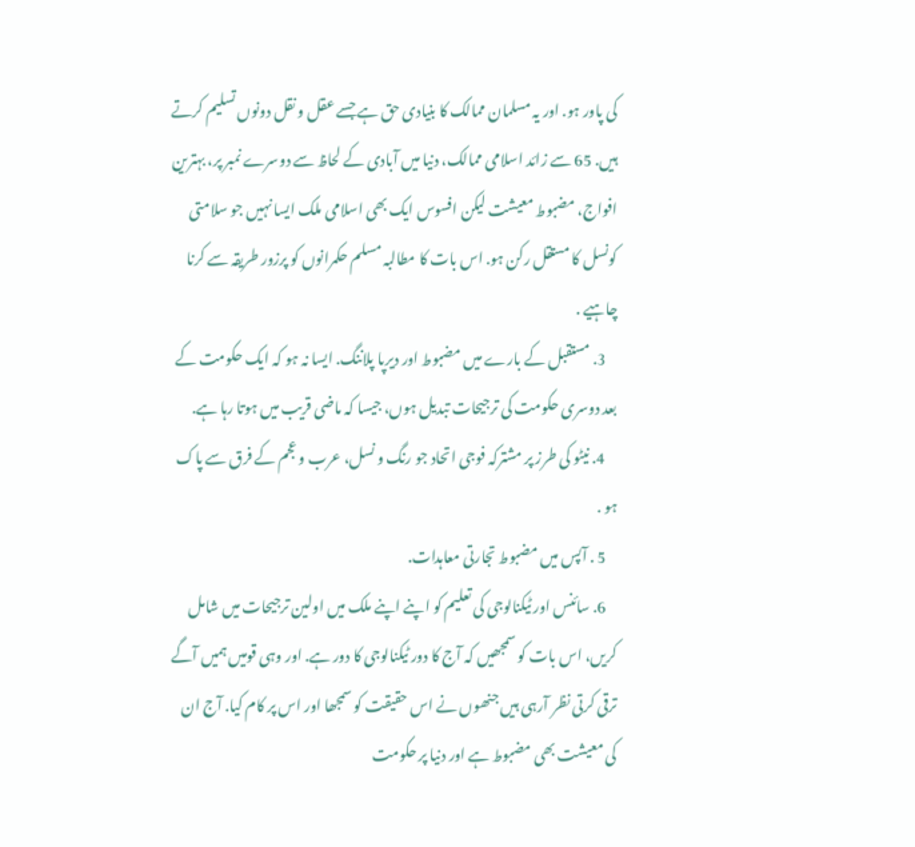کی پاور ہو. اور یہ مسلمان ممالک کا بنیادی حق ہے جسے عقل و نقل دونوں تسلیم کرتے ہیں. 65 سے زائد اسلامی ممالک، دنیا میں آبادی کے لحاظ سے دوسرے نمبر پر، بہترین افواج، مضبوط معیشت لیکن افسوس ایک بھی اسلامی ملک ایسا نہیں جو سلامتی کونسل کا مستقل رکن ہو. اس بات کا مطالبہ مسلم حکمرانوں کو پرزور طریقہ سے کرنا چاہیے .
    3. مستقبل کے بارے میں مضبوط اور دیرپا پلاننگ. ایسا نہ ہو کہ ایک حکومت کے بعد دوسری حکومت کی ترجیحات تبدیل ہوں، جیسا کہ ماضی قریب میں ہوتا رہا ہے.
    4. نیٹو کی طرز پر مشترکہ فوجی اتحاد جو رنگ و نسل، عرب و عجم کے فرق سے پاک ہو .
    5 . آپس میں مضبوط تجارتی معاہدات.
    6. سائنس اور ٹیکنالوجی کی تعلیم کو اپنے اپنے ملک میں اولین ترجیحات میں شامل کریں، اس بات کو سمجھیں کہ آج کا دور ٹیکنالوجی کا دور ہے. اور وہی قومیں ہمیں آگے ترقی کرتی نظر آرہی ہیں جنھوں نے اس حقیقت کو سمجھا اور اس پر کام کیا. آج ان کی معیشت بھی مضبوط ہے اور دنیا پر حکومت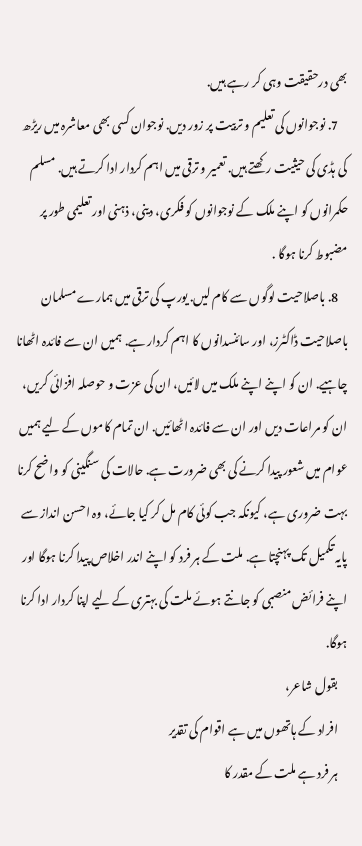بھی درحقیقت وہی کر رہے ہیں.
    7. نوجوانوں کی تعلیم و تربیت پر زور دیں. نوجوان کسی بھی معاشرہ میں ریڑھ کی ہڈی کی حیثیت رکھتے ہیں. تعمیر و ترقی میں اہم کردار ادا کرتے ہیں. مسلم حکمرانوں کو اپنے ملک کے نوجوانوں کو فکری، دینی، ذہنی اور تعلیمی طور پر مضبوط کرنا ہوگا .
    8. باصلاحیت لوگوں سے کام لیں. یورپ کی ترقی میں ہمارے مسلمان باصلاحیت ڈاکٹرز، اور سائنسدانوں کا اہم کردار ہے. ہمیں ان سے فائدہ اٹھانا چاہیے. ان کو اپنے اپنے ملک میں لائیں، ان کی عزت و حوصلہ افزائی کریں، ان کو مراعات دیں اور ان سے فائدہ اٹھائیں. ان تمام کاموں کے لیے ہمیں عوام میں شعور پیدا کرنے کی بھی ضرورت ہے. حالات کی سنگینی کو واضح کرنا بہت ضروری ہے، کیونکہ جب کوئی کام مل کر کیا جائے، وہ احسن انداز سے پایہ تکمیل تک پہنچتا ہے. ملت کے ہر فرد کو اپنے اندر اخلاص پیدا کرنا ہوگا اور اپنے فرائض منصبی کو جانتے ہوئے ملت کی بہتری کے لیے اپنا کردار ادا کرنا ہوگا.
    بقول شاعر،
    افراد کے ہاتھوں میں ہے اقوام کی تقدیر
    ہر فرد ہے ملت کے مقدر کا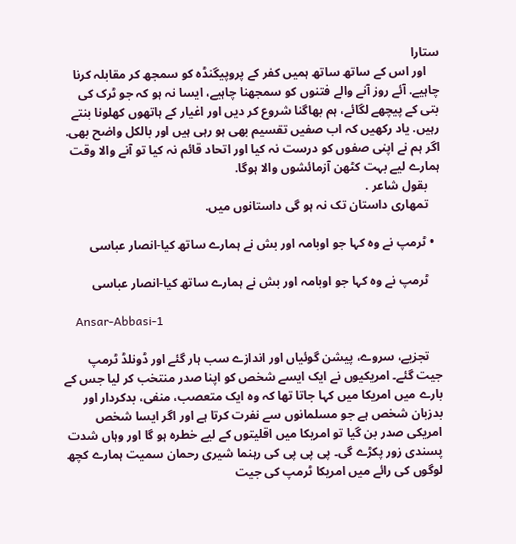ستارا
    اور اس کے ساتھ ساتھ ہمیں کفر کے پروپیگنڈہ کو سمجھ کر مقابلہ کرنا چاہیے. آئے روز آنے والے فتنوں کو سمجھنا چاہیے، ایسا نہ ہو کہ جو ٹرک کی بتی کے پیچھے لگائے، ہم بھاگنا شروع کر دیں اور اغیار کے ہاتھوں کھلونا بنتے رہیں. یاد رکھیں کہ اب صفیں تقسیم بھی ہو رہی ہیں اور بالکل واضح بھی. اگر ہم نے اپنی صفوں کو درست نہ کیا اور اتحاد قائم نہ کیا تو آنے والا وقت ہمارے لیے بہت کٹھن آزمائشوں والا ہوگا.
    بقول شاعر .
    تمھاری داستان تک نہ ہو گی داستانوں میں.

  • ٹرمپ نے وہ کہا جو اوبامہ اور بش نے ہمارے ساتھ کیا-انصار عباسی

    ٹرمپ نے وہ کہا جو اوبامہ اور بش نے ہمارے ساتھ کیا-انصار عباسی

    Ansar-Abbasi-1

    تجزیے، سروے، پیشن گوئیاں اور اندازے سب ہار گئے اور ڈونلڈ ٹرمپ جیت گئے۔ امریکیوں نے ایک ایسے شخص کو اپنا صدر منتخب کر لیا جس کے بارے میں امریکا میں کہا جاتا تھا کہ وہ ایک متعصب، منفی، بدکردار اور بدزبان شخص ہے جو مسلمانوں سے نفرت کرتا ہے اور اگر ایسا شخص امریکی صدر بن گیا تو امریکا میں اقلیتوں کے لیے خطرہ ہو گا اور وہاں شدت پسندی زور پکڑے گی۔ پی پی پی کی رہنما شیری رحمان سمیت ہمارے کچھ لوگوں کی رائے میں امریکا ٹرمپ کی جیت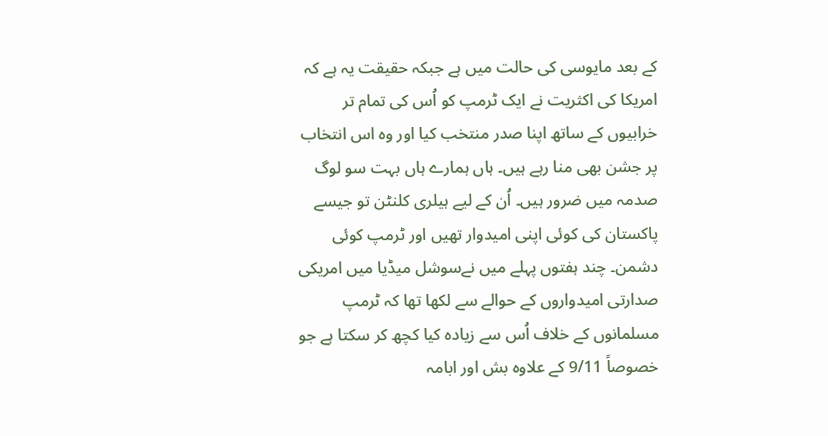کے بعد مایوسی کی حالت میں ہے جبکہ حقیقت یہ ہے کہ امریکا کی اکثریت نے ایک ٹرمپ کو اُس کی تمام تر خرابیوں کے ساتھ اپنا صدر منتخب کیا اور وہ اس انتخاب پر جشن بھی منا رہے ہیں۔ ہاں ہمارے ہاں بہت سو لوگ صدمہ میں ضرور ہیں۔ اُن کے لیے ہیلری کلنٹن تو جیسے پاکستان کی کوئی اپنی امیدوار تھیں اور ٹرمپ کوئی دشمن۔ چند ہفتوں پہلے میں نےسوشل میڈیا میں امریکی صدارتی امیدواروں کے حوالے سے لکھا تھا کہ ٹرمپ مسلمانوں کے خلاف اُس سے زیادہ کیا کچھ کر سکتا ہے جو خصوصاً 9/11 کے علاوہ بش اور ابامہ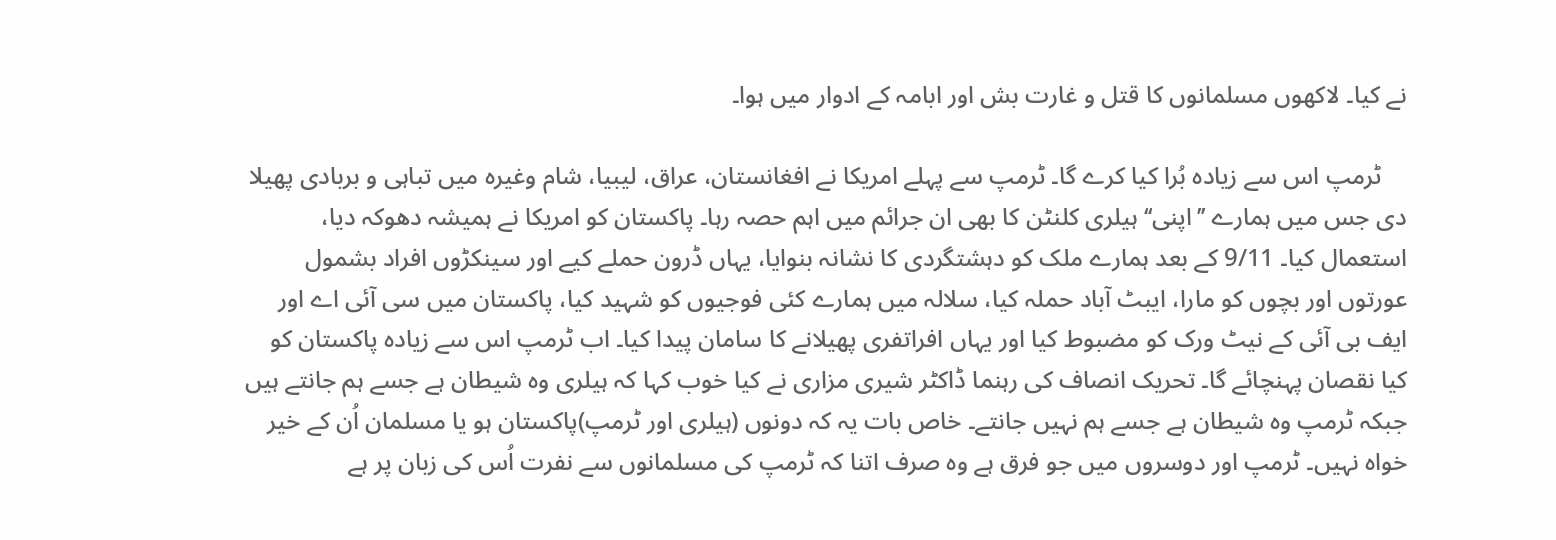نے کیا۔ لاکھوں مسلمانوں کا قتل و غارت بش اور ابامہ کے ادوار میں ہوا۔

    ٹرمپ اس سے زیادہ بُرا کیا کرے گا۔ ٹرمپ سے پہلے امریکا نے افغانستان، عراق، لیبیا، شام وغیرہ میں تباہی و بربادی پھیلا دی جس میں ہمارے ’’اپنی‘‘ ہیلری کلنٹن کا بھی ان جرائم میں اہم حصہ رہا۔ پاکستان کو امریکا نے ہمیشہ دھوکہ دیا، استعمال کیا۔ 9/11 کے بعد ہمارے ملک کو دہشتگردی کا نشانہ بنوایا، یہاں ڈرون حملے کیے اور سینکڑوں افراد بشمول عورتوں اور بچوں کو مارا، ایبٹ آباد حملہ کیا، سلالہ میں ہمارے کئی فوجیوں کو شہید کیا، پاکستان میں سی آئی اے اور ایف بی آئی کے نیٹ ورک کو مضبوط کیا اور یہاں افراتفری پھیلانے کا سامان پیدا کیا۔ اب ٹرمپ اس سے زیادہ پاکستان کو کیا نقصان پہنچائے گا۔ تحریک انصاف کی رہنما ڈاکٹر شیری مزاری نے کیا خوب کہا کہ ہیلری وہ شیطان ہے جسے ہم جانتے ہیں جبکہ ٹرمپ وہ شیطان ہے جسے ہم نہیں جانتے۔ خاص بات یہ کہ دونوں (ہیلری اور ٹرمپ)پاکستان ہو یا مسلمان اُن کے خیر خواہ نہیں۔ ٹرمپ اور دوسروں میں جو فرق ہے وہ صرف اتنا کہ ٹرمپ کی مسلمانوں سے نفرت اُس کی زبان پر ہے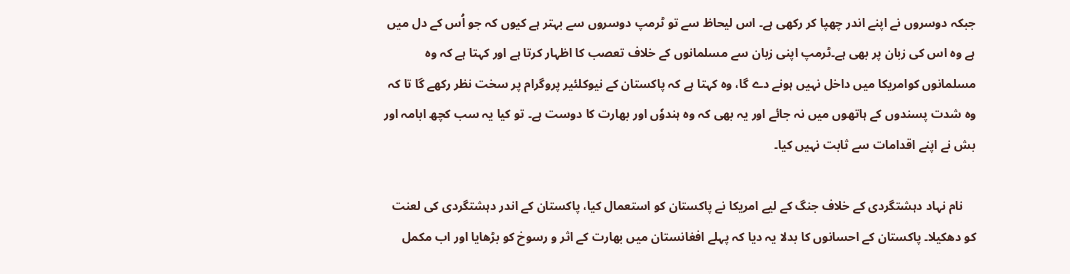جبکہ دوسروں نے اپنے اندر چھپا کر رکھی ہے۔ اس لیحاظ سے تو ٹرمپ دوسروں سے بہتر ہے کیوں کہ جو اُس کے دل میں ہے وہ اس کی زبان پر بھی ہے۔ٹرمپ اپنی زبان سے مسلمانوں کے خلاف تعصب کا اظہار کرتا ہے اور کہتا ہے کہ وہ مسلمانوں کوامریکا میں داخل نہیں ہونے دے گا، وہ کہتا ہے کہ پاکستان کے نیوکلئیر پروگرام پر سخت نظر رکھے گا تا کہ وہ شدت پسندوں کے ہاتھوں میں نہ جائے اور یہ بھی کہ وہ ہندوٗں اور بھارت کا دوست ہے۔ تو کیا یہ سب کچھ ابامہ اور بش نے اپنے اقدامات سے ثابت نہیں کیا۔

    نام نہاد دہشتگردی کے خلاف جنگ کے لیے امریکا نے پاکستان کو استعمال کیا، پاکستان کے اندر دہشتگردی کی لعنت کو دھکیلا۔ پاکستان کے احسانوں کا بدلا یہ دیا کہ پہلے افغانستان میں بھارت کے اثر و رسوخ کو بڑھایا اور اب مکمل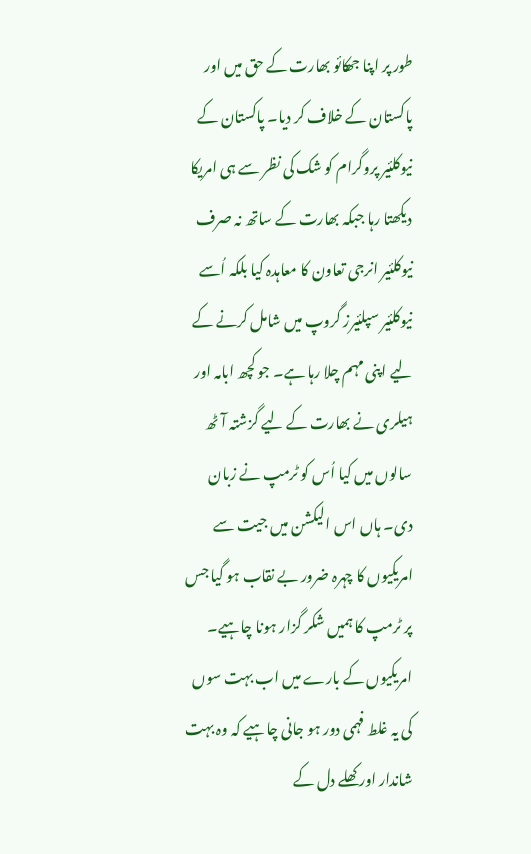طور پر اپنا جھکائو بھارت کے حق میں اور پاکستان کے خلاف کر دیا۔ پاکستان کے نیوکلئیر پروگرام کو شک کی نظر سے ہی امریکا دیکھتا رہا جبکہ بھارت کے ساتھ نہ صرف نیوکلئیر انرجی تعاون کا معاہدہ کیا بلکہ اُسے نیوکلئیر سپلئیرز گروپ میں شامل کرنے کے لیے اپنی مہم چلا رہا ہے۔ جو کچھ ابامہ اور ہیلری نے بھارت کے لیے گزشتہ آٹھ سالوں میں کیا اُس کو ٹرمپ نے زبان دی۔ ہاں اس الیکشن میں جیت سے امریکیوں کا چہرہ ضرور بے نقاب ہو گیا جس پر ٹرمپ کا ہمیں شکر گزار ہونا چاہیے۔ امریکیوں کے بارے میں اب بہت سوں کی یہ غلط فہمی دور ہو جانی چاہیے کہ وہ بہت شاندار اور کھلے دل کے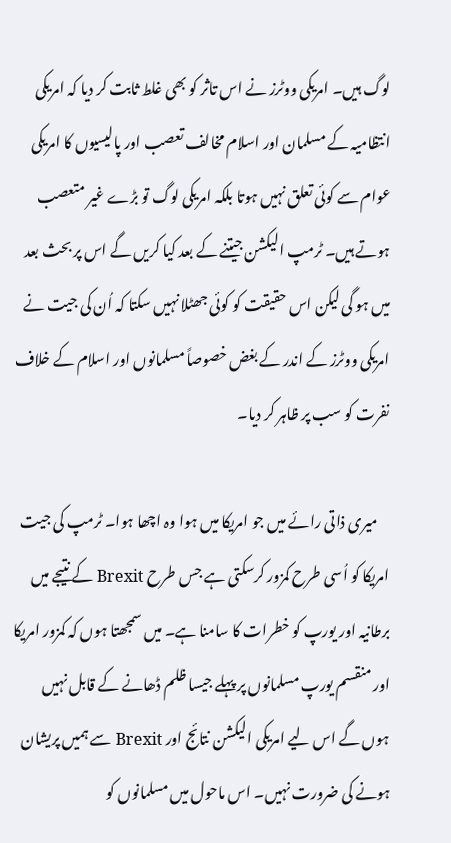لوگ ہیں۔ امریکی ووٹرز نے اس تاثر کو بھی غلط ثابت کر دیا کہ امریکی انتظامیہ کے مسلمان اور اسلام مخالف تعصب اور پالیسیوں کا امریکی عوام سے کوئی تعلق نہیں ہوتا بلکہ امریکی لوگ تو بڑے غیر متعصب ہوتے ہیں۔ ٹرمپ الیکشن جیتنے کے بعد کیا کریں گے اس پر بحث بعد میں ہو گی لیکن اس حقیقت کو کوئی جھٹلا نہیں سکتا کہ اُن کی جیت نے امریکی ووٹرز کے اندر کے بغض خصوصاً مسلمانوں اور اسلام کے خلاف نفرت کو سب پر ظاہر کر دیا۔

    میری ذاتی رائے میں جو امریکا میں ہوا وہ اچھا ہوا۔ ٹرمپ کی جیت امریکا کو اُسی طرح کمزور کرسکتی ہے جس طرح Brexit کے نتیجے میں برطانیہ اور یورپ کو خطرات کا سامنا ہے۔ میں سمجھتا ہوں کہ کمزور امریکا اور منقسم یورپ مسلمانوں پر پہلے جیسا ظلم ڈھانے کے قابل نہیں ہوں گے اس لیے امریکی الیکشن نتائج اور Brexit سے ہمیں پریشان ہونے کی ضرورت نہیں۔ اس ماحول میں مسلمانوں کو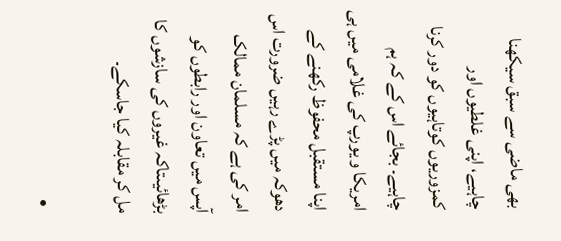بھی ماضی سے سبق سیکھنا چاہیے، اپنی غلطیوں اور کمزوریوں کوتاہیوں کو دور کرنا چاہیے۔ بجائے اس کے کہ ہم امریکا و یورپ کی غلامی میں ہی اپنا مستقبل محفوظ رکھنے کے دھوکہ میں پڑے رہیں ضرورت اس امر کی ہے کہ مسلمان ممالک آپس میں تعاون اور رابطوں کو بڑھائیںتاکہ غیروں کی سازشوں کا مل کر مقابلہ کیا جاسکے۔

  •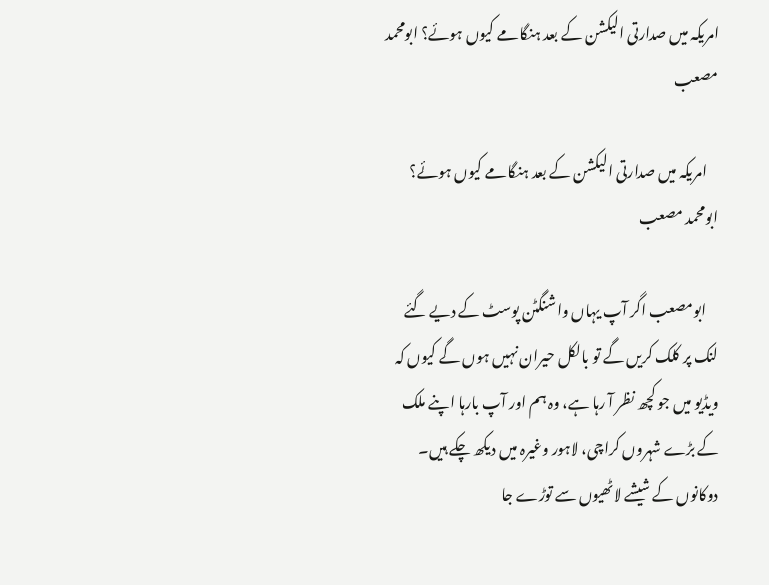امریکہ میں صدارتی الیکشن کے بعد ہنگامے کیوں ہوئے؟ ابومحمد مصعب

    امریکہ میں صدارتی الیکشن کے بعد ہنگامے کیوں ہوئے؟ ابومحمد مصعب

    ابومصعب اگر آپ یہاں واشنگٹن پوسٹ کے دیے گئے لنک پر کلک کریں گے تو بالکل حیران نہیں ہوں گے کیوں کہ ویڈیو میں جو کچھ نظر آ رہا ہے، وہ ہم اور آپ بارہا اپنے ملک کے بڑے شہروں کراچی، لاہور وغیرہ میں دیکھ چکے ہیں۔ دوکانوں کے شیشے لاٹھیوں سے توڑے جا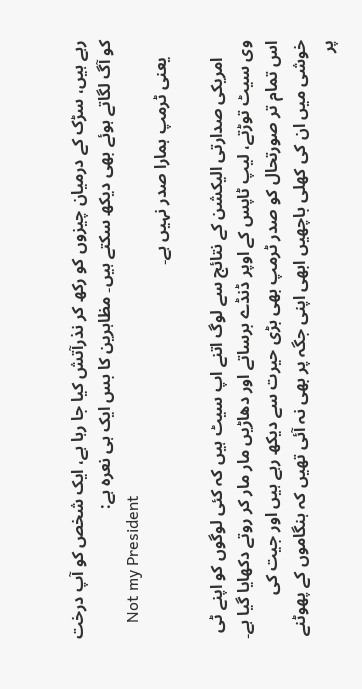رہے ہیں، سڑک کے درمیان چیزوں کو رکھ کر نذرآتش کیا جا رہا ہے، ایک شخص کو آپ درخت کو آگ لگاتے ہوئے بھی دیکھ سکتے ہیں۔ مظاہرین کا بس ایک ہی نعرہ ہے:
    Not my President
    یعنی ٹرمپ ہمارا صدر نہیں ہے۔

    امریکی صدارتی الیکشن کے نتائج سے لوگ اتنے اپ سیٹ ہیں کہ کئی لوگوں کو اپنے ٹی وی سیٹ توڑتے، لیپ ٹاپس کے اوپر ڈنڈے برساتے اور دھاڑیں مار مار کر روتے دکھایا گیا ہے۔ اس تمام تر صورتحال کو صدر ٹرمپ بھی بڑی حیرت سے دیکھ رہے ہیں اور جیت کی خوشی میں ان کی کھلی باچھیں ابھی اپنی جگہ پر بھی نہ آئی تھیں کہ ہنگاموں کے پھوٹنے پر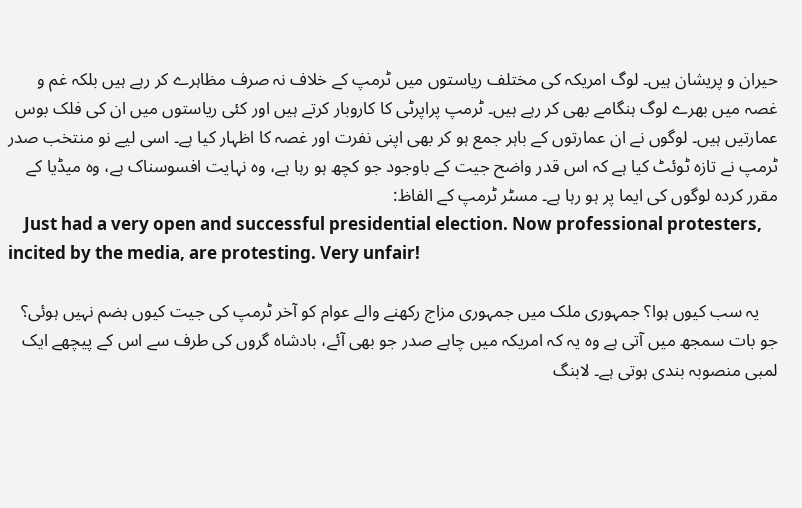حیران و پریشان ہیں۔ لوگ امریکہ کی مختلف ریاستوں میں ٹرمپ کے خلاف نہ صرف مظاہرے کر رہے ہیں بلکہ غم و غصہ میں بھرے لوگ ہنگامے بھی کر رہے ہیں۔ ٹرمپ پراپرٹی کا کاروبار کرتے ہیں اور کئی ریاستوں میں ان کی فلک بوس عمارتیں ہیں۔ لوگوں نے ان عمارتوں کے باہر جمع ہو کر بھی اپنی نفرت اور غصہ کا اظہار کیا ہے۔ اسی لیے نو منتخب صدر ٹرمپ نے تازہ ٹوئٹ کیا ہے کہ اس قدر واضح جیت کے باوجود جو کچھ ہو رہا ہے، وہ نہایت افسوسناک ہے، وہ میڈیا کے مقرر کردہ لوگوں کی ایما پر ہو رہا ہے۔ مسٹر ٹرمپ کے الفاظ:
    Just had a very open and successful presidential election. Now professional protesters, incited by the media, are protesting. Very unfair!

    یہ سب کیوں ہوا؟ جمہوری ملک میں جمہوری مزاج رکھنے والے عوام کو آخر ٹرمپ کی جیت کیوں ہضم نہیں ہوئی؟ جو بات سمجھ میں آتی ہے وہ یہ کہ امریکہ میں چاہے صدر جو بھی آئے، بادشاہ گروں کی طرف سے اس کے پیچھے ایک لمبی منصوبہ بندی ہوتی ہے۔ لابنگ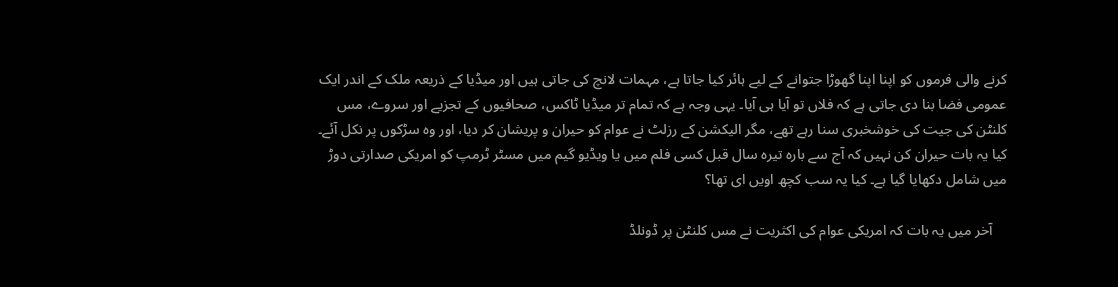کرنے والی فرموں کو اپنا اپنا گھوڑا جتوانے کے لیے ہائر کیا جاتا ہے، مہمات لانچ کی جاتی ہیں اور میڈیا کے ذریعہ ملک کے اندر ایک عمومی فضا بنا دی جاتی ہے کہ فلاں تو آیا ہی آیا۔ یہی وجہ ہے کہ تمام تر میڈیا ٹاکس، صحافیوں کے تجزیے اور سروے، مس کلنٹن کی جیت کی خوشخبری سنا رہے تھے، مگر الیکشن کے رزلٹ نے عوام کو حیران و پریشان کر دیا، اور وہ سڑکوں پر نکل آئے۔ کیا یہ بات حیران کن نہیں کہ آج سے بارہ تیرہ سال قبل کسی فلم میں یا ویڈیو گیم میں مسٹر ٹرمپ کو امریکی صدارتی دوڑ میں شامل دکھایا گیا ہے۔ کیا یہ سب کچھ اویں ای تھا؟

    آخر میں یہ بات کہ امریکی عوام کی اکثریت نے مس کلنٹن پر ڈونلڈ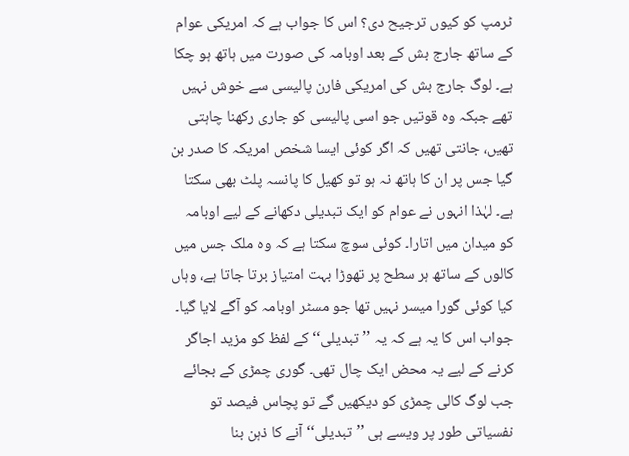ٹرمپ کو کیوں ترجیح دی؟ اس کا جواب ہے کہ امریکی عوام کے ساتھ جارج بش کے بعد اوبامہ کی صورت میں ہاتھ ہو چکا ہے۔ لوگ جارج بش کی امریکی فارن پالیسی سے خوش نہیں تھے جبکہ وہ قوتیں جو اسی پالیسی کو جاری رکھنا چاہتی تھیں، جانتی تھیں کہ اگر کوئی ایسا شخص امریکہ کا صدر بن گیا جس پر ان کا ہاتھ نہ ہو تو کھیل کا پانسہ پلٹ بھی سکتا ہے۔ لہٰذا انہوں نے عوام کو ایک تبدیلی دکھانے کے لیے اوبامہ کو میدان میں اتارا۔ کوئی سوچ سکتا ہے کہ وہ ملک جس میں کالوں کے ساتھ ہر سطح پر تھوڑا بہت امتیاز برتا جاتا ہے، وہاں کیا کوئی گورا میسر نہیں تھا جو مسٹر اوبامہ کو آگے لایا گیا۔ جواب اس کا یہ ہے کہ یہ ’’تبدیلی‘‘ کے لفظ کو مزید اجاگر کرنے کے لیے یہ محض ایک چال تھی۔ گوری چمڑی کے بجائے جب لوگ کالی چمڑی کو دیکھیں گے تو پچاس فیصد تو نفسیاتی طور پر ویسے ہی ’’تبدیلی‘‘ آنے کا ذہن بنا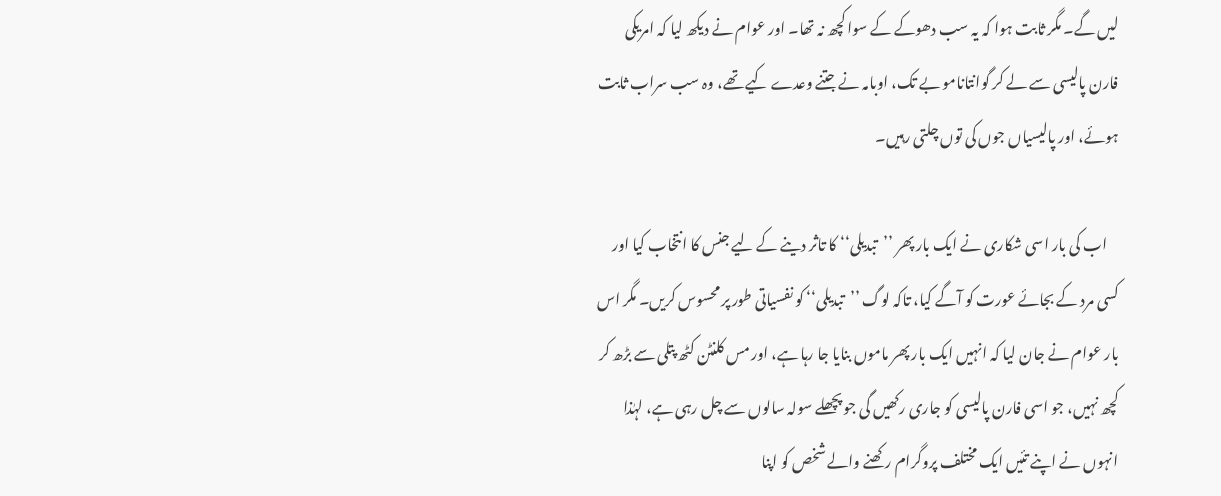لیں گے۔ مگر ثابت ہوا کہ یہ سب دھوکے کے سوا کچھ نہ تھا۔ اور عوام نے دیکھ لیا کہ امریکی فارن پالیسی سے لے کر گوانتانامو بے تک، اوبامہ نے جتنے وعدے کیے تھے، وہ سب سراب ثابت ہوئے، اور پالیسیاں جوں کی توں چلتی رہیں۔

    اب کی بار اسی شکاری نے ایک بار پھر ’’تبدیلی‘‘ کا تاثر دینے کے لیے جنس کا انتخاب کیا اور کسی مرد کے بجائے عورت کو آگے کیا، تاکہ لوگ ’’تبدیلی‘‘ کو نفسیاتی طور پر محسوس کریں۔ مگر اس بار عوام نے جان لیا کہ انہیں ایک بار پھر ماموں بنایا جا رہا ہے، اور مس کلنٹن کٹھ پتلی سے بڑھ کر کچھ نہیں، جو اسی فارن پالیسی کو جاری رکھیں گی جو پچھلے سولہ سالوں سے چل رہی ہے، لہٰذا انہوں نے اپنے تئیں ایک مختلف پروگرام رکھنے والے شخص کو اپنا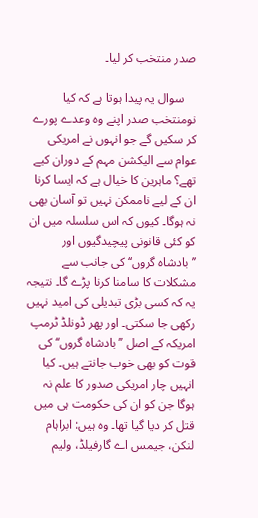صدر منتخب کر لیا۔

    سوال یہ پیدا ہوتا ہے کہ کیا نومنتخب صدر اپنے وہ وعدے پورے کر سکیں گے جو انہوں نے امریکی عوام سے الیکشن مہم کے دوران کیے تھے؟ ماہرین کا خیال ہے کہ ایسا کرنا ان کے لیے ناممکن نہیں تو آسان بھی نہ ہوگا۔ کیوں کہ اس سلسلہ میں ان کو کئی قانونی پیچیدگیوں اور ’’بادشاہ گروں‘‘ کی جانب سے مشکلات کا سامنا کرنا پڑے گا۔ نتیجہ یہ کہ کسی بڑی تبدیلی کی امید نہیں رکھی جا سکتی۔ اور پھر ڈونلڈ ٹرمپ امریکہ کے اصل ’’بادشاہ گروں‘‘ کی قوت کو بھی خوب جانتے ہیں۔ کیا انہیں چار امریکی صدور کا علم نہ ہوگا جن کو ان کی حکومت ہی میں قتل کر دیا گیا تھا۔ وہ ہیں: ابراہام لنکن، جیمس اے گارفیلڈ، ولیم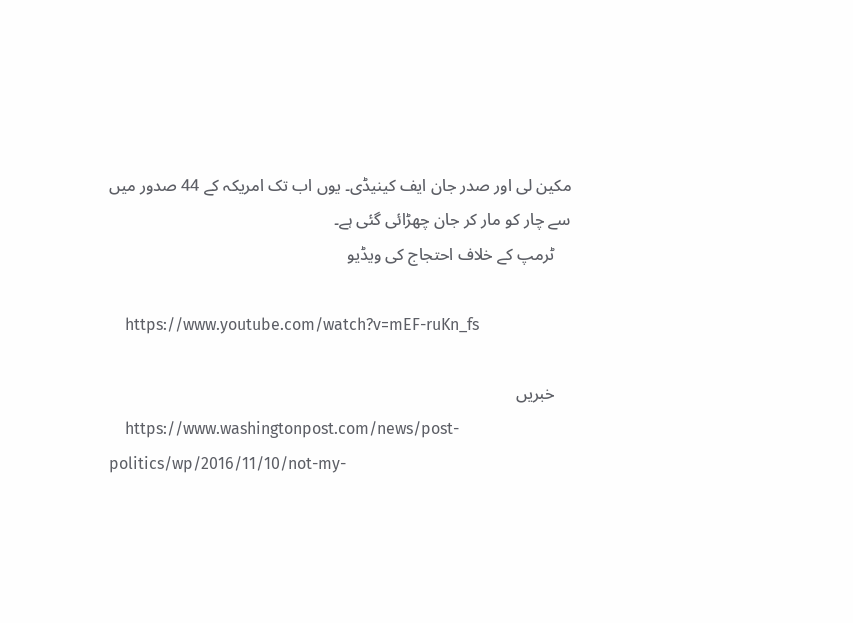مکین لی اور صدر جان ایف کینیڈی۔ یوں اب تک امریکہ کے 44 صدور میں سے چار کو مار کر جان چھڑائی گئی ہے۔
    ٹرمپ کے خلاف احتجاج کی ویڈیو

    https://www.youtube.com/watch?v=mEF-ruKn_fs

    خبریں
    https://www.washingtonpost.com/news/post-politics/wp/2016/11/10/not-my-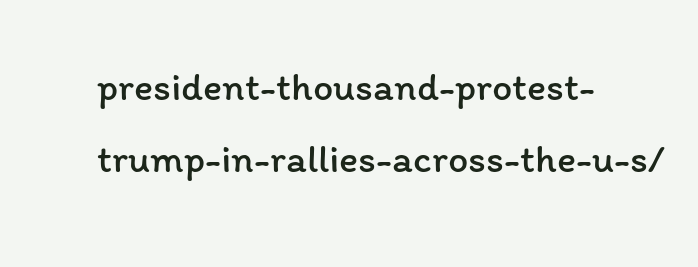president-thousand-protest-trump-in-rallies-across-the-u-s/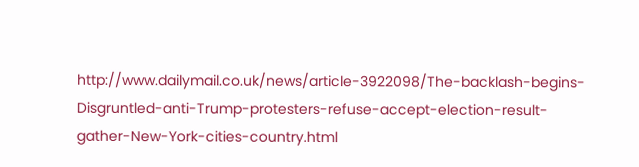http://www.dailymail.co.uk/news/article-3922098/The-backlash-begins-Disgruntled-anti-Trump-protesters-refuse-accept-election-result-gather-New-York-cities-country.html